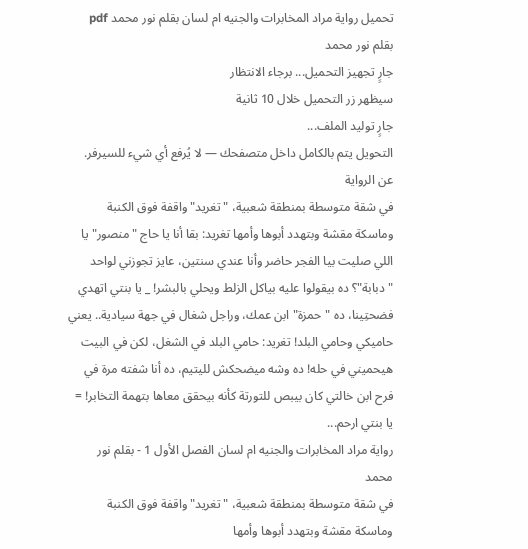تحميل رواية مراد المخابرات والجنيه ام لسان بقلم نور محمد pdf
بقلم نور محمد
جارٍ تجهيز التحميل... برجاء الانتظار
سيظهر زر التحميل خلال 10 ثانية
جارٍ توليد الملف...
التحويل يتم بالكامل داخل متصفحك — لا يُرفع أي شيء للسيرفر.
عن الرواية
في شقة متوسطة بمنطقة شعبية، "تغريد" واقفة فوق الكنبة وماسكة مقشة وبتهدد أبوها وأمها تغريد: بقا أنا يا حاج "منصور" يا اللي صليت بيا الفجر حاضر وأنا عندي سنتين، عايز تجوزني لواحد "دبابة"؟ ده بيقولوا عليه بياكل الزلط ويحلي بالبشر! _ يا بنتي اتهدي فضحتِينا، ده "حمزة" ابن عمك، وراجل شغال في جهة سيادية.. يعني حاميكي وحامي البلد! تغريد: حامي البلد في الشغل، لكن في البيت هيحميني في حله! ده وشه ميضحكش لليتيم، ده أنا شفته مرة في فرح ابن خالتي كان بيبص للتورتة كأنه بيحقق معاها بتهمة التخابر! = يا بنتي ارحم...
رواية مراد المخابرات والجنيه ام لسان الفصل الأول 1 - بقلم نور محمد
في شقة متوسطة بمنطقة شعبية، "تغريد" واقفة فوق الكنبة وماسكة مقشة وبتهدد أبوها وأمها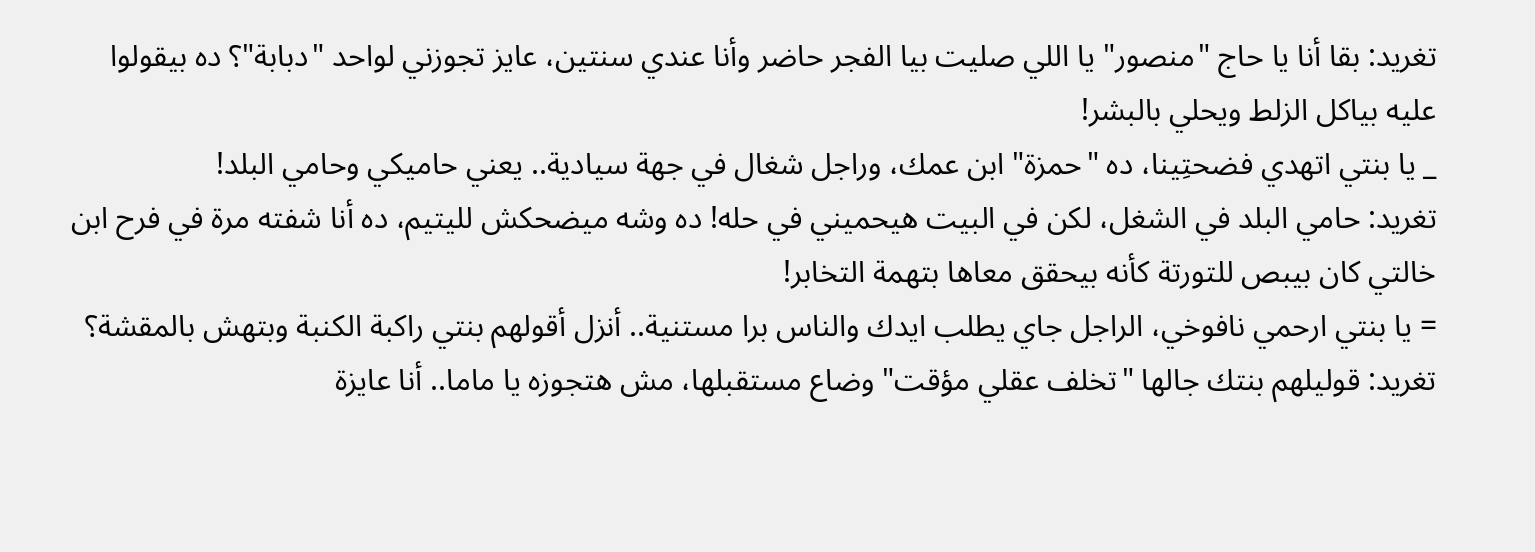تغريد: بقا أنا يا حاج "منصور" يا اللي صليت بيا الفجر حاضر وأنا عندي سنتين، عايز تجوزني لواحد "دبابة"؟ ده بيقولوا عليه بياكل الزلط ويحلي بالبشر!
_ يا بنتي اتهدي فضحتِينا، ده "حمزة" ابن عمك، وراجل شغال في جهة سيادية.. يعني حاميكي وحامي البلد!
تغريد: حامي البلد في الشغل، لكن في البيت هيحميني في حله! ده وشه ميضحكش لليتيم، ده أنا شفته مرة في فرح ابن خالتي كان بيبص للتورتة كأنه بيحقق معاها بتهمة التخابر!
= يا بنتي ارحمي نافوخي، الراجل جاي يطلب ايدك والناس برا مستنية.. أنزل أقولهم بنتي راكبة الكنبة وبتهش بالمقشة؟
تغريد: قوليلهم بنتك جالها "تخلف عقلي مؤقت" وضاع مستقبلها، مش هتجوزه يا ماما.. أنا عايزة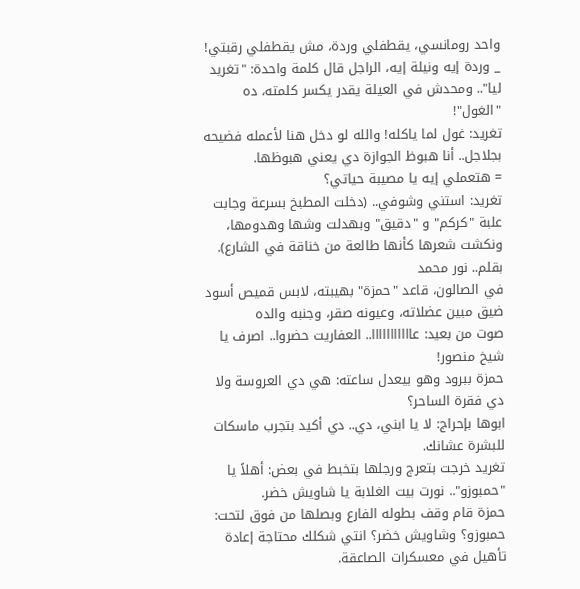واحد رومانسي، يقطفلي وردة، مش يقطفلي رقبتي!
_ وردة إيه ونيلة إيه، الراجل قال كلمة واحدة: "تغريد ليا".. ومحدش في العيلة يقدر يكسر كلمته، ده "الغول"!
تغريد: غول لما ياكله! والله لو دخل هنا لأعمله فضيحه بجلاجل.. أنا هبوظ الجوازة دي يعني هبوظها.
= هتعملي إيه يا مصيبة حياتي؟
تغريد: استني وشوفي.. (دخلت المطبخ بسرعة وجابت علبة "كركم" و "دقيق" وبهدلت وشها وهدومها، ونكشت شعرها كأنها طالعة من خناقة في الشارع).
بقلم.. نور محمد
في الصالون، قاعد "حمزة" بهيبته، لابس قميص أسود ضيق مبين عضلاته، وعيونه صقر، وجنبه والده
صوت من بعيد: عااااااااااا.. العفاريت حضروا.. اصرف يا شيخ منصور!
حمزة ببرود وهو بيعدل ساعته: هي دي العروسة ولا دي فقرة الساحر؟
ابوها بإحراج: لا يا ابني، دي.. دي أكيد بتجرب ماسكات للبشرة عشانك.
تغريد خرجت بتعرج ورجلها بتخبط في بعض: أهلاً يا "حمبوزو".. نورت بيت الغلابة يا شاويش خضر.
حمزة قام وقف بطوله الفارع وبصلها من فوق لتحت: حمبوزو؟ وشاويش خضر؟ انتي شكلك محتاجة إعادة تأهيل في معسكرات الصاعقة.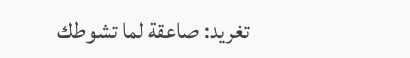تغريد: صاعقة لما تشوطك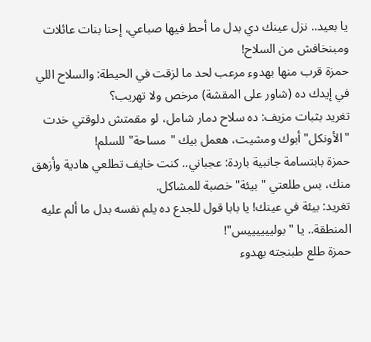يا بعيد.. نزل عينك دي بدل ما أحط فيها صباعي، إحنا بنات عائلات ومبنخافش من السلاح!
حمزة قرب منها بهدوء مرعب لحد ما لزقت في الحيطة: والسلاح اللي في إيدك ده (شاور على المقشة) مرخص ولا تهريب؟
تغريد بثبات مزيف: ده سلاح دمار شامل، لو مقمتش دلوقتي خدت "الأونكل" أبوك ومشيت، هعمل بيك "مساحة" للسلم!
حمزة بابتسامة جانبية باردة: عجباني.. كنت خايف تطلعي هادية وأزهق منك، بس طلعتي "بيئة" خصبة للمشاكل.
تغريد: بيئة في عينك! يا بابا قول للجدع ده يلم نفسه بدل ما ألم عليه المنطقة.. يا "بولييييييس"!
حمزة طلع طبنجته بهدوء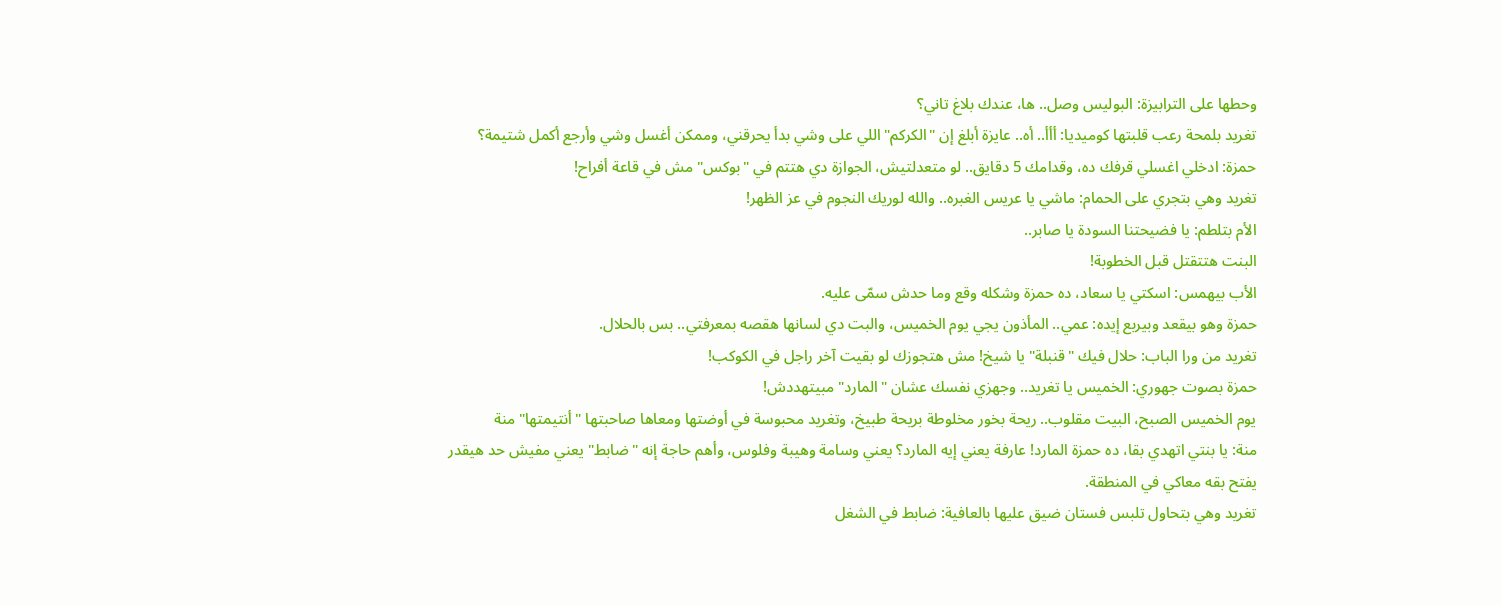وحطها على الترابيزة: البوليس وصل.. ها، عندك بلاغ تاني؟
تغريد بلمحة رعب قلبتها كوميديا: أأأ.. أه.. عايزة أبلغ إن "الكركم" اللي على وشي بدأ يحرقني، وممكن أغسل وشي وأرجع أكمل شتيمة؟
حمزة: ادخلي اغسلي قرفك ده، وقدامك 5 دقايق.. لو متعدلتيش، الجوازة دي هتتم في "بوكس" مش في قاعة أفراح!
تغريد وهي بتجري على الحمام: ماشي يا عريس الغبره.. والله لوريك النجوم في عز الظهر!
الأم بتلطم: يا فضيحتنا السودة يا صابر..
البنت هتتقتل قبل الخطوبة!
الأب بيهمس: اسكتي يا سعاد، ده حمزة وشكله وقع وما حدش سمّى عليه.
حمزة وهو بيقعد وبيربع إيده: عمي.. المأذون يجي يوم الخميس، والبت دي لسانها هقصه بمعرفتي.. بس بالحلال.
تغريد من ورا الباب: حلال فيك "قنبلة" يا شيخ! مش هتجوزك لو بقيت آخر راجل في الكوكب!
حمزة بصوت جهوري: الخميس يا تغريد.. وجهزي نفسك عشان "المارد" مبيتهددش!
يوم الخميس الصبح، البيت مقلوب.. ريحة بخور مخلوطة بريحة طبيخ، وتغريد محبوسة في أوضتها ومعاها صاحبتها "أنتيمتها" منة
منة: يا بنتي اتهدي بقا، ده حمزة المارد! عارفة يعني إيه المارد؟ يعني وسامة وهيبة وفلوس، وأهم حاجة إنه "ضابط" يعني مفيش حد هيقدر يفتح بقه معاكي في المنطقة.
تغريد وهي بتحاول تلبس فستان ضيق عليها بالعافية: ضابط في الشغل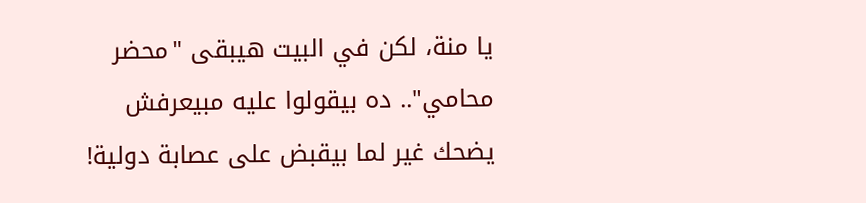يا منة، لكن في البيت هيبقى "محضر محامي".. ده بيقولوا عليه مبيعرفش يضحك غير لما بيقبض على عصابة دولية!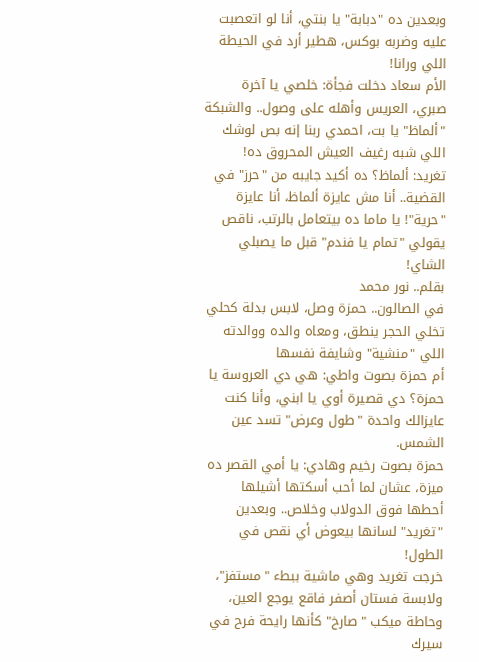وبعدين ده "دبابة" يا بنتي، أنا لو اتعصبت عليه وضربه بوكس، هطير أرد في الحيطة اللي ورانا!
الأم سعاد دخلت فجأة: خلصي يا آخرة صبري، العريس وأهله على وصول.. والشبكة "ألماظ" يا بت، احمدي ربنا إنه بص لوشك اللي شبه رغيف العيش المحروق ده!
تغريد: ألماظ؟ ده أكيد جايبه من "حرز" في القضية.. أنا مش عايزة ألماظ، أنا عايزة "حرية"! يا ماما ده بيتعامل بالرتب، ناقص يقولي "تمام يا فندم" قبل ما يصبلي الشاي!
بقلم.. نور محمد
في الصالون.. حمزة وصل، لابس بدلة كحلي تخلي الحجر ينطق، ومعاه والده ووالدته اللي "منشية" وشايفة نفسها
أم حمزة بصوت واطي: هي دي العروسة يا حمزة؟ دي قصيرة أوي يا ابني، وأنا كنت عايزالك واحدة "طول وعرض" تسد عين الشمس.
حمزة بصوت رخيم وهادي: يا أمي القصر ده ميزة، عشان لما أحب أسكتها أشيلها أحطها فوق الدولاب وخلاص.. وبعدين "تغريد" لسانها بيعوض أي نقص في الطول!
خرجت تغريد وهي ماشية ببطء "مستفز"، ولابسة فستان أصفر فاقع يوجع العين، وحاطة ميكب "صارخ" كأنها رايحة فرح في سيرك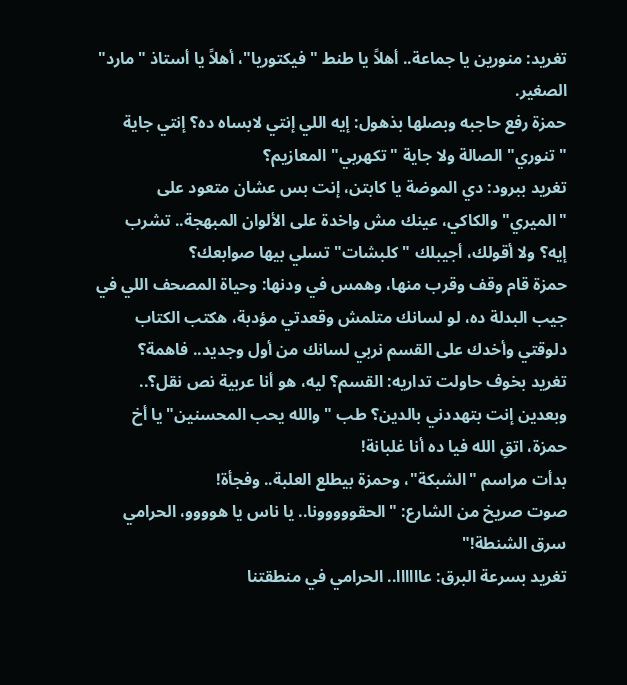تغريد: منورين يا جماعة.. أهلاً يا طنط "فيكتوريا"، أهلاً يا أستاذ "مارد" الصغير.
حمزة رفع حاجبه وبصلها بذهول: إيه اللي إنتي لابساه ده؟ إنتي جاية "تنوري" الصالة ولا جاية "تكهربي" المعازيم؟
تغريد ببرود: دي الموضة يا كابتن، إنت بس عشان متعود على "الميري" والكاكي، عينك مش واخدة على الألوان المبهجة.. تشرب إيه؟ ولا أقولك، أجيبلك "كلبشات" تسلي بيها صوابعك؟
حمزة قام وقف وقرب منها، وهمس في ودنها: وحياة المصحف اللي في جيب البدلة ده، لو لسانك متلمش وقعدتي مؤدبة، هكتب الكتاب دلوقتي وأخدك على القسم نربي لسانك من أول وجديد.. فاهمة؟
تغريد بخوف حاولت تداريه: القسم؟ ليه، هو أنا عربية نص نقل؟.. وبعدين إنت بتهددني بالدين؟ طب "والله يحب المحسنين" يا أخ حمزة، اتقِ الله فيا ده أنا غلبانة!
بدأت مراسم "الشبكة"، وحمزة بيطلع العلبة.. وفجأة!
صوت صريخ من الشارع: "الحقووووونا.. يا ناس يا هوووو، الحرامي سرق الشنطة!"
تغريد بسرعة البرق: عاااااا.. الحرامي في منطقتنا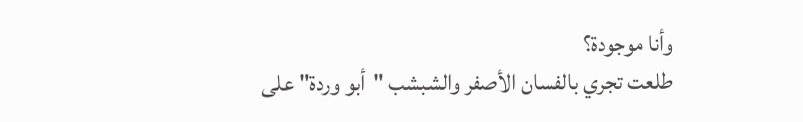وأنا موجودة؟
طلعت تجري بالفسان الأصفر والشبشب "أبو وردة" على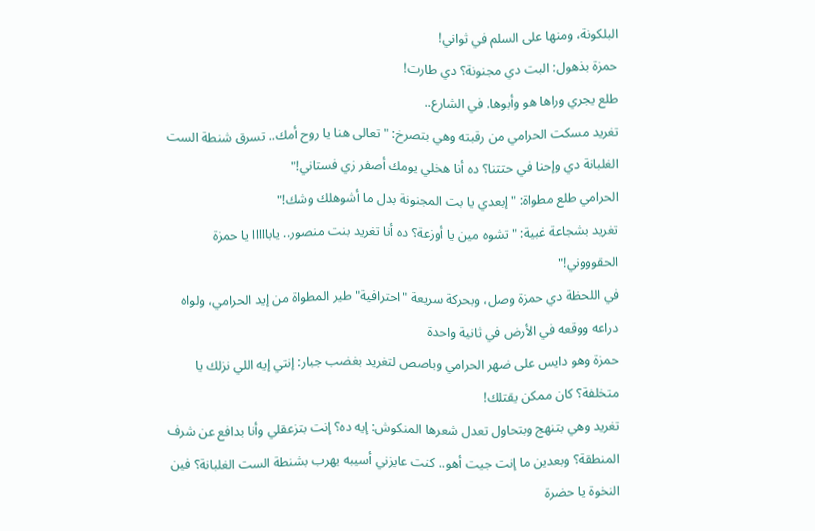البلكونة، ومنها على السلم في ثواني!
حمزة بذهول: البت دي مجنونة؟ دي طارت!
طلع يجري وراها هو وأبوها. في الشارع..
تغريد مسكت الحرامي من رقبته وهي بتصرخ: "تعالى هنا يا روح أمك.. تسرق شنطة الست الغلبانة دي وإحنا في حتتنا؟ ده أنا هخلي يومك أصفر زي فستاني!"
الحرامي طلع مطواة: "إبعدي يا بت المجنونة بدل ما أشوهلك وشك!"
تغريد بشجاعة غبية: "تشوه مين يا أوزعة؟ ده أنا تغريد بنت منصور.. يابااااا يا حمزة الحقوووني!"
في اللحظة دي حمزة وصل، وبحركة سريعة "احترافية" طير المطواة من إيد الحرامي، ولواه دراعه ووقعه في الأرض في ثانية واحدة
حمزة وهو دايس على ضهر الحرامي وباصص لتغريد بغضب جبار: إنتي إيه اللي نزلك يا متخلفة؟ كان ممكن يقتلك!
تغريد وهي بتنهج وبتحاول تعدل شعرها المنكوش: إيه ده؟ إنت بتزعقلي وأنا بدافع عن شرف المنطقة؟ وبعدين ما إنت جيت أهو.. كنت عايزني أسيبه يهرب بشنطة الست الغلبانة؟ فين النخوة يا حضرة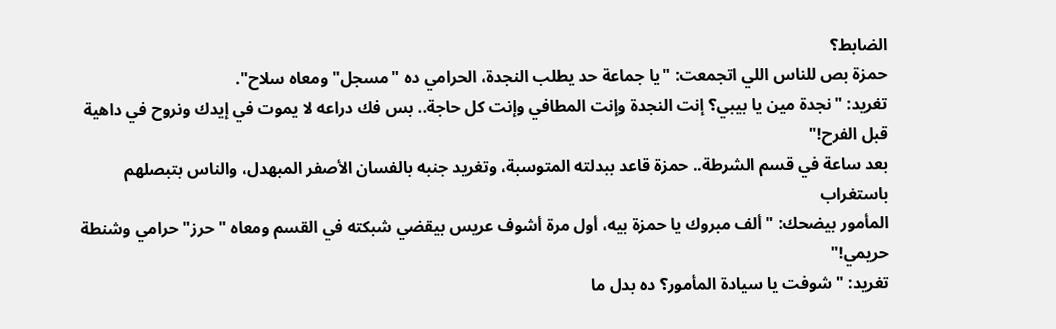الضابط؟
حمزة بص للناس اللي اتجمعت: "يا جماعة حد يطلب النجدة، الحرامي ده "مسجل" ومعاه سلاح".
تغريد: "نجدة مين يا بيبي؟ إنت النجدة وإنت المطافي وإنت كل حاجة.. بس فك دراعه لا يموت في إيدك ونروح في داهية قبل الفرح!"
بعد ساعة في قسم الشرطة.. حمزة قاعد ببدلته المتوسبة، وتغريد جنبه بالفسان الأصفر المبهدل، والناس بتبصلهم باستغراب
المأمور بيضحك: "ألف مبروك يا حمزة بيه، أول مرة أشوف عريس بيقضي شبكته في القسم ومعاه "حرز" حرامي وشنطة حريمي!"
تغريد: "شوفت يا سيادة المأمور؟ ده بدل ما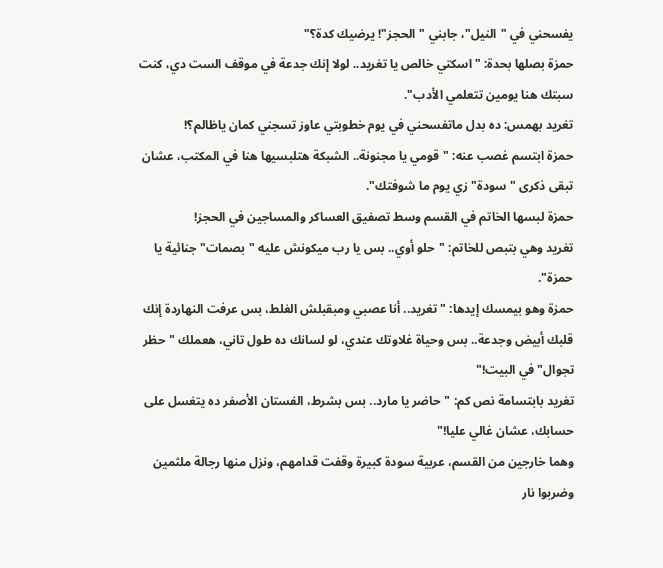يفسحني في "النيل"، جابني "الحجز"! يرضيك كدة؟"
حمزة بصلها بحدة: "اسكتي خالص يا تغريد.. لولا إنك جدعة في موقف الست دي، كنت سبتك هنا يومين تتعلمي الأدب".
تغريد بهمس: ده بدل ماتفسحني في يوم خطوبتي عاوز تسجني كمان ياظالم؟!
حمزة ابتسم غصب عنه: "قومي يا مجنونة.. الشبكة هتلبسيها هنا في المكتب، عشان تبقى ذكرى "سودة" زي يوم ما شوفتك".
حمزة لبسها الخاتم في القسم وسط تصفيق العساكر والمساجين في الحجز!
تغريد وهي بتبص للخاتم: "حلو أوي.. بس يا رب ميكونش عليه "بصمات" جنائية يا حمزة".
حمزة وهو بيمسك إيدها: "تغريد.. أنا عصبي ومبقبلش الغلط، بس عرفت النهاردة إنك قلبك أبيض وجدعة.. بس وحياة غلاوتك عندي، لو لسانك ده طول تاني، هعملك "حظر تجوال" في البيت!"
تغريد بابتسامة نص كم: "حاضر يا مارد.. بس بشرط، الفستان الأصفر ده يتغسل على حسابك، عشان غالي عليا!"
وهما خارجين من القسم، عربية سودة كبيرة وقفت قدامهم، ونزل منها رجالة ملثمين وضربوا نار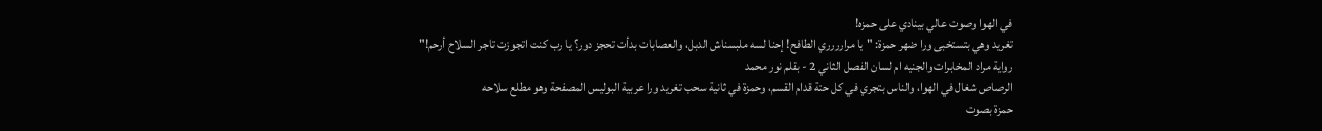في الهوا وصوت عالي بينادي على حمزه!
تغريد وهي بتستخبى ورا ضهر حمزة: "يا مرارررري الطافح! إحنا لسه ملبسناش الدبل، والعصابات بدأت تحجز دور؟ يا رب كنت اتجوزت تاجر السلاح أرحم!"
رواية مراد المخابرات والجنيه ام لسان الفصل الثاني 2 - بقلم نور محمد
الرصاص شغال في الهوا، والناس بتجري في كل حتة قدام القسم، وحمزة في ثانية سحب تغريد ورا عربية البوليس المصفحة وهو مطلع سلاحه
حمزة بصوت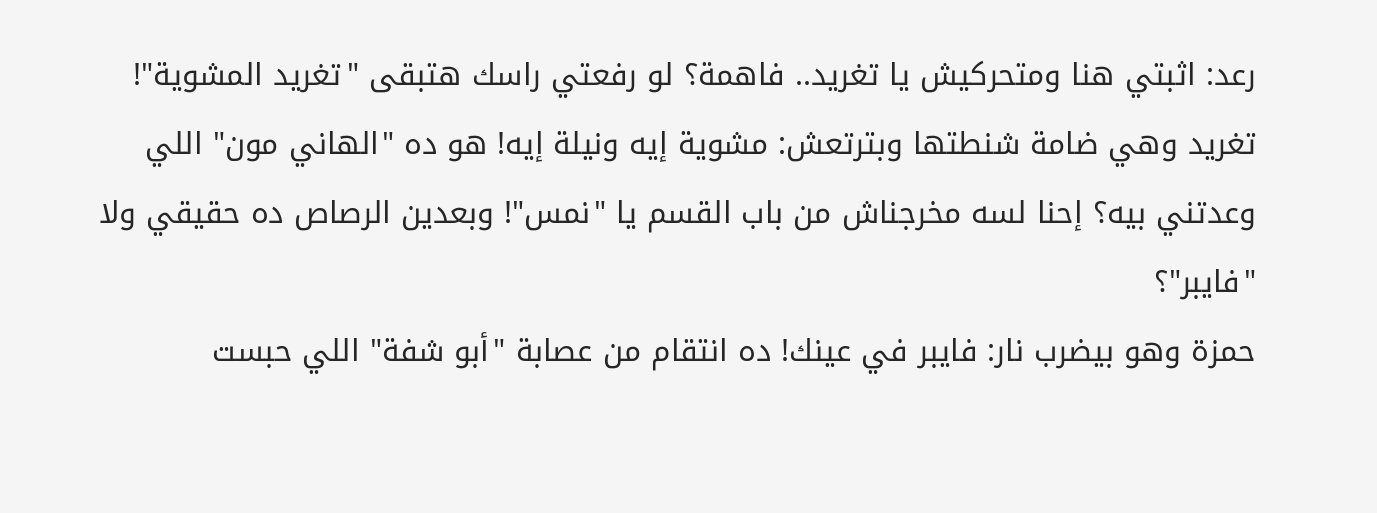رعد: اثبتي هنا ومتحركيش يا تغريد.. فاهمة؟ لو رفعتي راسك هتبقى "تغريد المشوية"!
تغريد وهي ضامة شنطتها وبترتعش: مشوية إيه ونيلة إيه! هو ده "الهاني مون" اللي وعدتني بيه؟ إحنا لسه مخرجناش من باب القسم يا "نمس"! وبعدين الرصاص ده حقيقي ولا "فايبر"؟
حمزة وهو بيضرب نار: فايبر في عينك! ده انتقام من عصابة "أبو شفة" اللي حبست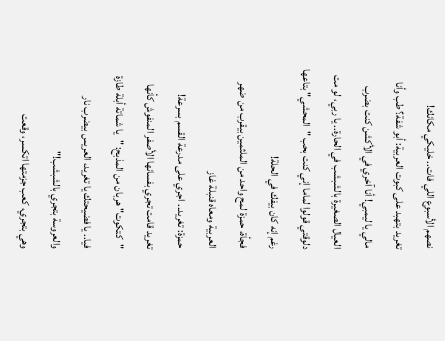نصهم الأسبوع اللي فات.. خليكي مكانك!
تغريد بتهبد على كبوت العربية: أبو شفة؟ طب وأنا مالي يا ليمبي! أنا آخري في الأكشن كنت بضرب العيال الصغيرة بالشبشب في الحارة.. يا ربي، لو مت دلوقتي قولوا لماما إني كنت بحب "المحشي" بتاعها رغم إنه كان بيفك في الحلة!
فجأة، حمزة لمح واحد من الملثمين بيقرب من ضهر العربية ومعاه قنبلة غاز
حمزة: تغريد.. اجري على مدرعة القسم بسرعة!
تغريد قامت تجري بفسانها الأصفر المنفوش كأنها "كتكوت" هربان من المذبح: "يا شماتة أبلة طازة فيا.. يا فضيحتك يا تغريد، العريس بيضرب نار والعروسة بتجري بالشبشب!"
وهي بتجري، كعب جزمتها اتكسر، وقعت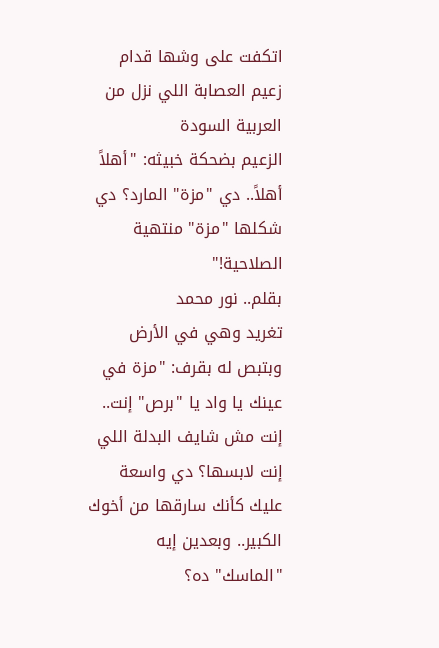اتكفت على وشها قدام زعيم العصابة اللي نزل من العربية السودة
الزعيم بضحكة خبيثه: "أهلاً أهلاً.. دي "مزة" المارد؟ دي شكلها "مزة" منتهية الصلاحية!"
بقلم.. نور محمد
تغريد وهي في الأرض وبتبص له بقرف: "مزة في عينك يا واد يا "برص" إنت.. إنت مش شايف البدلة اللي إنت لابسها؟ دي واسعة عليك كأنك سارقها من أخوك الكبير.. وبعدين إيه "الماسك" ده؟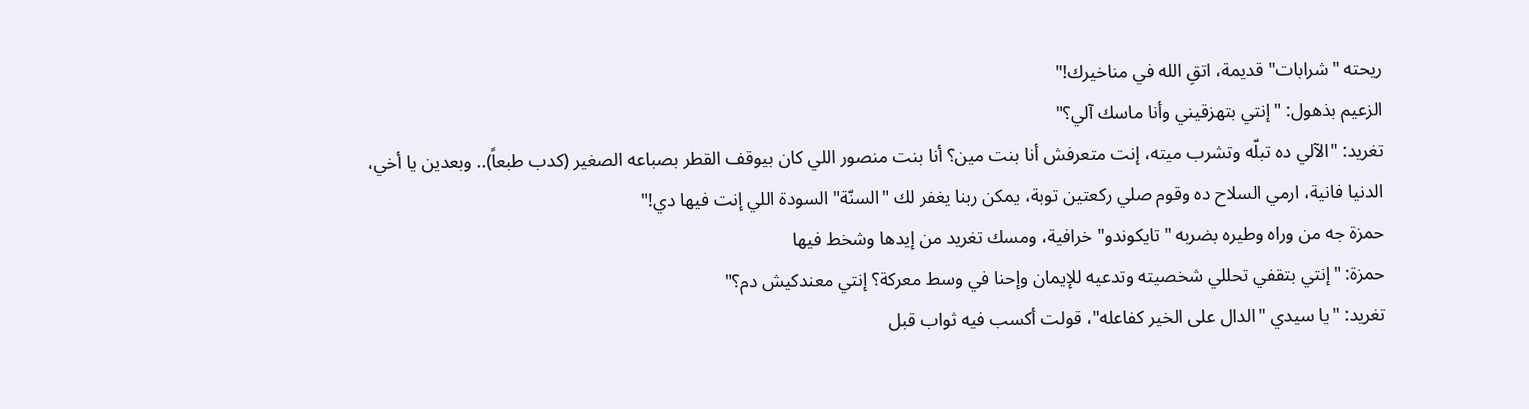ريحته "شرابات" قديمة، اتقِ الله في مناخيرك!"
الزعيم بذهول: "إنتي بتهزقيني وأنا ماسك آلي؟"
تغريد: "الآلي ده تبلّه وتشرب ميته، إنت متعرفش أنا بنت مين؟ أنا بنت منصور اللي كان بيوقف القطر بصباعه الصغير (كدب طبعاً).. وبعدين يا أخي، الدنيا فانية، ارمي السلاح ده وقوم صلي ركعتين توبة، يمكن ربنا يغفر لك "السنّة" السودة اللي إنت فيها دي!"
حمزة جه من وراه وطيره بضربه "تايكوندو" خرافية، ومسك تغريد من إيدها وشخط فيها
حمزة: "إنتي بتقفي تحللي شخصيته وتدعيه للإيمان وإحنا في وسط معركة؟ إنتي معندكيش دم؟"
تغريد: "يا سيدي "الدال على الخير كفاعله"، قولت أكسب فيه ثواب قبل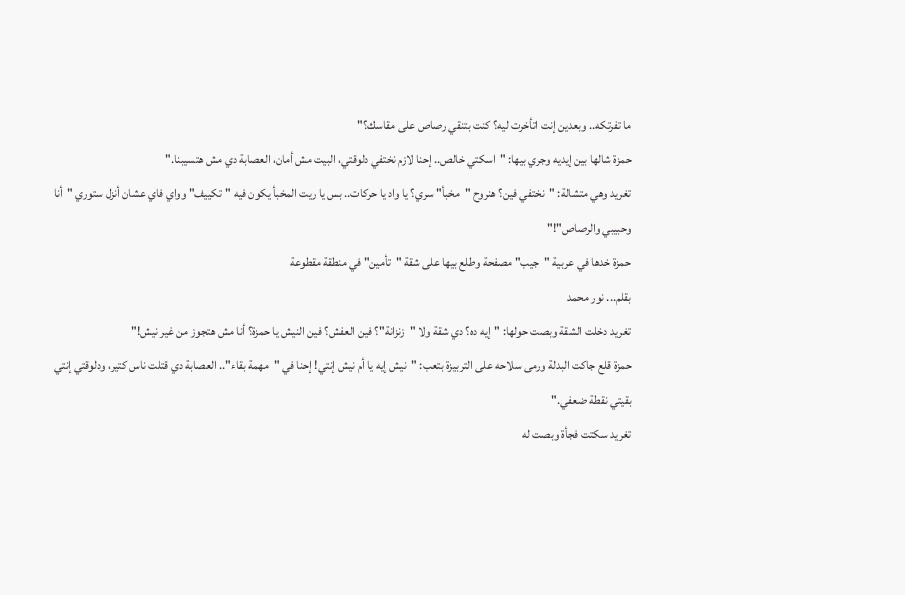ما تفرتكه.. وبعدين إنت اتأخرت ليه؟ كنت بتنقي رصاص على مقاسك؟"
حمزة شالها بين إيديه وجري بيها: "اسكتي خالص.. إحنا لازم نختفي دلوقتي، البيت مش أمان، العصابة دي مش هتسيبنا."
تغريد وهي متشالة: "نختفي فين؟ هنروح "مخبأ" سري؟ يا واد يا حركات.. بس يا ريت المخبأ يكون فيه "تكييف" وواي فاي عشان أنزل ستوري "أنا وحبيبي والرصاص"!"
حمزة خدها في عربية "جيب" مصفحة وطلع بيها على شقة "تأمين" في منطقة مقطوعة
بقلم... نور محمد
تغريد دخلت الشقة وبصت حولها: "إيه ده؟ دي شقة ولا "زنزانة"؟ فين العفش؟ فين النيش يا حمزة؟ أنا مش هتجوز من غير نيش!"
حمزة قلع جاكت البدلة ورمى سلاحه على التربيزة بتعب: "نيش إيه يا أم نيش إنتي! إحنا في "مهمة بقاء".. العصابة دي قتلت ناس كتير، ودلوقتي إنتي بقيتي نقطة ضعفي."
تغريد سكتت فجأة وبصت له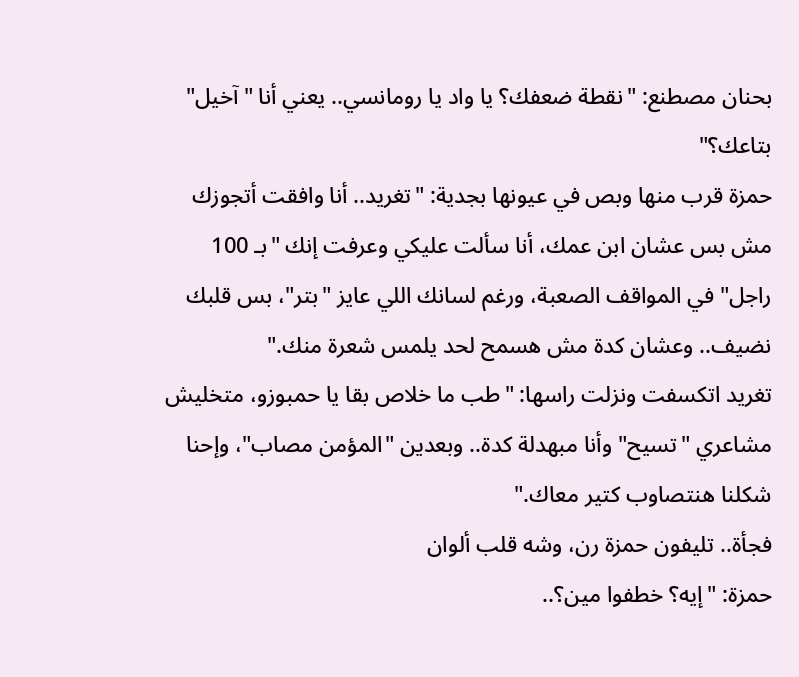بحنان مصطنع: "نقطة ضعفك؟ يا واد يا رومانسي.. يعني أنا "آخيل" بتاعك؟"
حمزة قرب منها وبص في عيونها بجدية: "تغريد.. أنا وافقت أتجوزك مش بس عشان ابن عمك، أنا سألت عليكي وعرفت إنك "بـ 100 راجل" في المواقف الصعبة، ورغم لسانك اللي عايز "بتر"، بس قلبك نضيف.. وعشان كدة مش هسمح لحد يلمس شعرة منك."
تغريد اتكسفت ونزلت راسها: "طب ما خلاص بقا يا حمبوزو، متخليش مشاعري "تسيح" وأنا مبهدلة كدة.. وبعدين "المؤمن مصاب"، وإحنا شكلنا هنتصاوب كتير معاك."
فجأة.. تليفون حمزة رن، وشه قلب ألوان
حمزة: "إيه؟ خطفوا مين؟..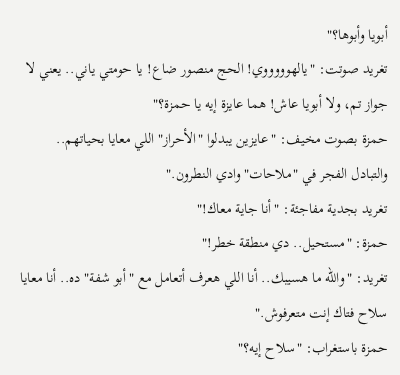أبويا وأبوها؟"
تغريد صوتت: "يالهوووووي! الحج منصور ضاع! يا حومتي ياني.. يعني لا جواز تم، ولا أبويا عاش! هما عايزة إيه يا حمزة؟"
حمزة بصوت مخيف: "عايزين يبدلوا "الأحراز" اللي معايا بحياتهم.. والتبادل الفجر في "ملاحات" وادي النطرون."
تغريد بجدية مفاجئة: "أنا جاية معاك!"
حمزة: "مستحيل.. دي منطقة خطر!"
تغريد: "والله ما هسيبك.. أنا اللي هعرف أتعامل مع "أبو شفة" ده.. أنا معايا سلاح فتاك إنت متعرفوش."
حمزة باستغراب: "سلاح إيه؟"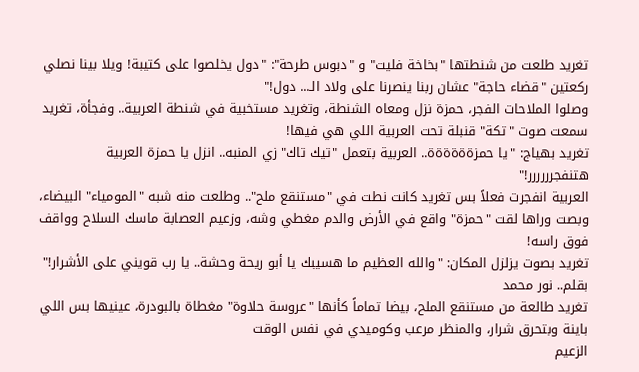تغريد طلعت من شنطتها "بخاخة فليت" و "دبوس طرحة": "دول يخلصوا على كتيبة! ويلا بينا نصلي ركعتين "قضاء حاجة" عشان ربنا ينصرنا على ولاد الـ... دول!"
وصلوا الملاحات الفجر، حمزة نزل ومعاه الشنطة، وتغريد مستخبية في شنطة العربية.. وفجأة، تغريد سمعت صوت "تكة" قنبلة تحت العربية اللي هي فيها!
تغريد بهياج: "يا حمزةةةةةة.. العربية بتعمل "تيك تاك" زي المنبه.. انزل يا حمزة العربية هتنفجرررررر!"
العربية انفجرت فعلاً بس تغريد كانت نطت في "مستنقع ملح".. وطلعت منه شبه "المومياء" البيضاء، وبصت وراها لقت "حمزة" واقع في الأرض والدم مغطي وشه، وزعيم العصابة ماسك السلاح وواقف فوق راسه!
تغريد بصوت يزلزل المكان: "والله العظيم ما هسيبك يا أبو ريحة وحشة.. يا رب قويني على الأشرار!"
بقلم.. نور محمد
تغريد طالعة من مستنقع الملح، بيضا تماماً كأنها "عروسة حلاوة" مغطاة بالبودرة، عينيها بس اللي باينة وبتحرق شرار، والمنظر مرعب وكوميدي في نفس الوقت
الزعيم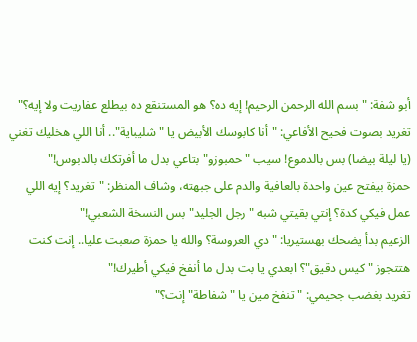أبو شفة: "بسم الله الرحمن الرحيم! إيه ده؟ هو المستنقع ده بيطلع عفاريت ولا إيه؟"
تغريد بصوت فحيح الأفاعي: "أنا كابوسك الأبيض يا "شليباية".. أنا اللي هخليك تغني (يا ليلة بيضا) بس بالدموع! سيب "حمبوزو" بتاعي بدل ما أفرتكك بالدبوس!"
حمزة بيفتح عين واحدة بالعافية والدم على جبهته، وشاف المنظر: "تغريد؟ إيه اللي عمل فيكي كدة؟ إنتي بقيتي شبه "رجل الجليد" بس النسخة الشعبي!"
الزعيم بدأ يضحك بهستيريا: "دي العروسة؟ والله يا حمزة صعبت عليا.. إنت كنت هتتجوز "كيس دقيق"؟ ابعدي يا بت بدل ما أنفخ فيكي أطيرك!"
تغريد بغضب جحيمي: "تنفخ مين يا "شفاطة" إنت؟"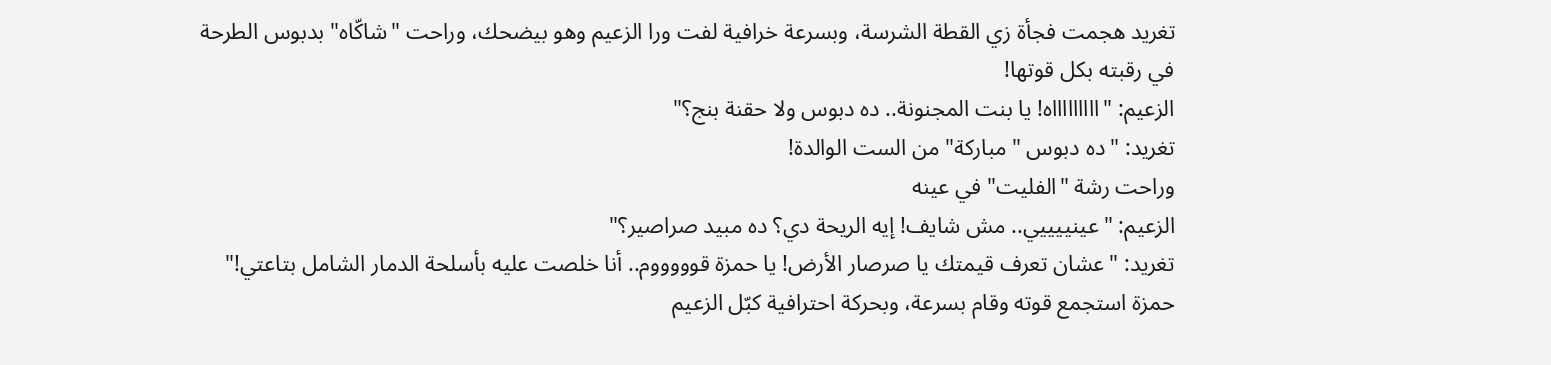تغريد هجمت فجأة زي القطة الشرسة، وبسرعة خرافية لفت ورا الزعيم وهو بيضحك، وراحت "شاكّاه" بدبوس الطرحة في رقبته بكل قوتها!
الزعيم: "اااااااااه! يا بنت المجنونة.. ده دبوس ولا حقنة بنج؟"
تغريد: "ده دبوس "مباركة" من الست الوالدة!
وراحت رشة "الفليت" في عينه
الزعيم: "عينييييي.. مش شايف! إيه الريحة دي؟ ده مبيد صراصير؟"
تغريد: "عشان تعرف قيمتك يا صرصار الأرض! يا حمزة قوووووم.. أنا خلصت عليه بأسلحة الدمار الشامل بتاعتي!"
حمزة استجمع قوته وقام بسرعة، وبحركة احترافية كبّل الزعيم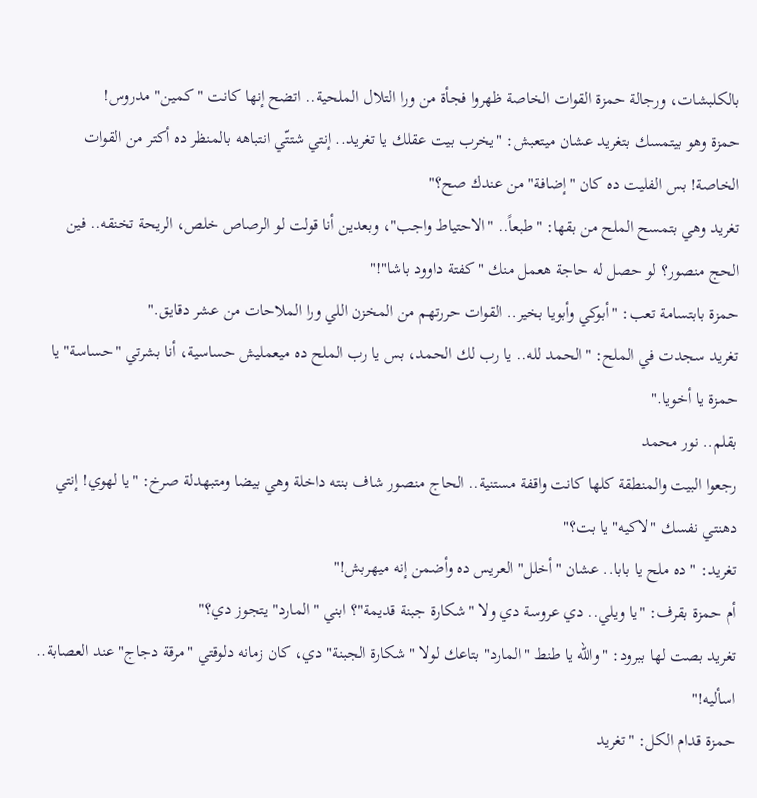بالكلبشات، ورجالة حمزة القوات الخاصة ظهروا فجأة من ورا التلال الملحية.. اتضح إنها كانت "كمين" مدروس!
حمزة وهو بيتمسك بتغريد عشان ميتعبش: "يخرب بيت عقلك يا تغريد.. إنتي شتتّي انتباهه بالمنظر ده أكتر من القوات الخاصة! بس الفليت ده كان "إضافة" من عندك صح؟"
تغريد وهي بتمسح الملح من بقها: "طبعاً.. "الاحتياط واجب"، وبعدين أنا قولت لو الرصاص خلص، الريحة تخنقه.. فين الحج منصور؟ لو حصل له حاجة هعمل منك "كفتة داوود باشا"!"
حمزة بابتسامة تعب: "أبوكي وأبويا بخير.. القوات حررتهم من المخزن اللي ورا الملاحات من عشر دقايق."
تغريد سجدت في الملح: "الحمد لله.. يا رب لك الحمد، بس يا رب الملح ده ميعمليش حساسية، أنا بشرتي "حساسة" يا حمزة يا أخويا."
بقلم.. نور محمد
رجعوا البيت والمنطقة كلها كانت واقفة مستنية.. الحاج منصور شاف بنته داخلة وهي بيضا ومتبهدلة صرخ: "يا لهوي! إنتي دهنتي نفسك "لاكيه" يا بت؟"
تغريد: "ده ملح يا بابا.. عشان "أخلل" العريس ده وأضمن إنه ميهربش!"
أم حمزة بقرف: "يا ويلي.. دي عروسة دي ولا "شكارة جبنة قديمة"؟ ابني "المارد" يتجوز دي؟"
تغريد بصت لها ببرود: "والله يا طنط "المارد" بتاعك لولا "شكارة الجبنة" دي، كان زمانه دلوقتي "مرقة دجاج" عند العصابة.. اسأليه!"
حمزة قدام الكل: "تغريد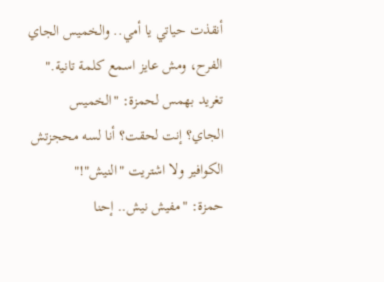أنقذت حياتي يا أمي.. والخميس الجاي الفرح، ومش عايز اسمع كلمة تانية."
تغريد بهمس لحمزة: "الخميس الجاي؟ إنت لحقت؟ أنا لسه محجزتش الكوافير ولا اشتريت "النيش"!"
حمزة: "مفيش نيش.. إحنا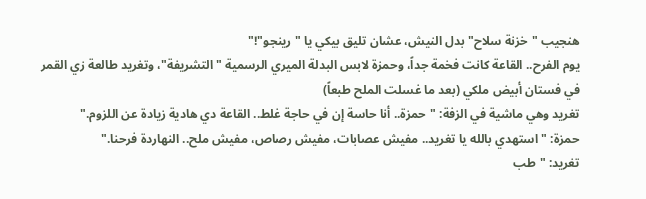هنجيب "خزنة سلاح" بدل النيش، عشان تليق بيكي يا "رينجو"!"
يوم الفرح.. القاعة كانت فخمة جداً، وحمزة لابس البدلة الميري الرسمية "التشريفة"، وتغريد طالعة زي القمر في فستان أبيض ملكي (بعد ما غسلت الملح طبعاً)
تغريد وهي ماشية في الزفة: "حمزة.. أنا حاسة إن في حاجة غلط.. القاعة دي هادية زيادة عن اللزوم."
حمزة: "استهدي بالله يا تغريد.. مفيش عصابات، مفيش رصاص، مفيش ملح.. النهاردة فرحنا."
تغريد: "طب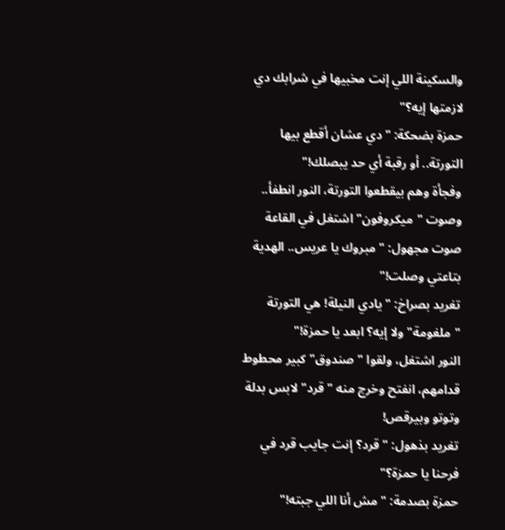والسكينة اللي إنت مخبيها في شرابك دي لازمتها إيه؟"
حمزة بضحكة: "دي عشان أقطع بيها التورتة.. أو رقبة أي حد يبصلك!"
وفجأة وهم بيقطعوا التورتة، النور انطفأ.. وصوت "ميكروفون" اشتغل في القاعة
صوت مجهول: "مبروك يا عريس.. الهدية بتاعتي وصلت!"
تغريد بصراخ: "يادي النيلة! هي التورتة "ملغومة" ولا إيه؟ ابعد يا حمزة!"
النور اشتغل، ولقوا "صندوق" كبير محطوط قدامهم، انفتح وخرج منه "قرد" لابس بدلة وتوتو وبيرقص!
تغريد بذهول: "قرد؟ إنت جايب قرد في فرحنا يا حمزة؟"
حمزة بصدمة: "مش أنا اللي جبته!"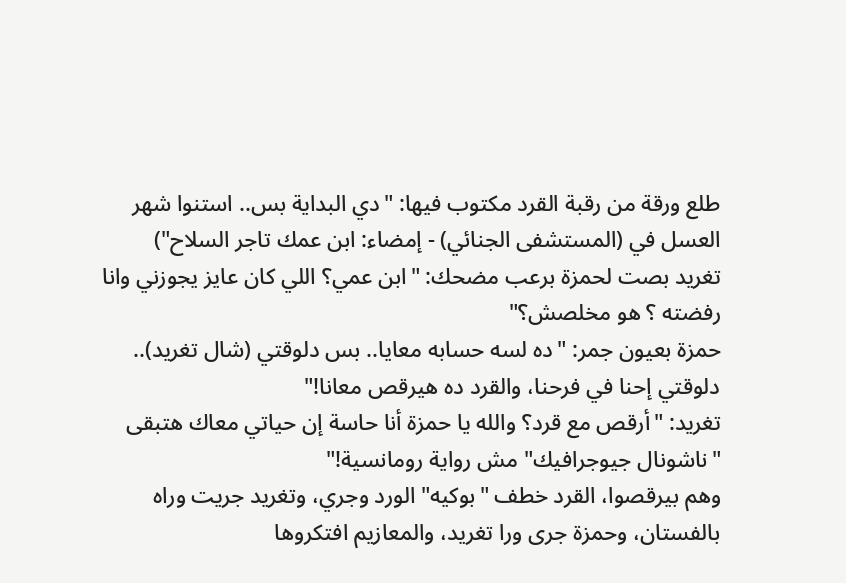طلع ورقة من رقبة القرد مكتوب فيها: "دي البداية بس.. استنوا شهر العسل في (المستشفى الجنائي) - إمضاء: ابن عمك تاجر السلاح")
تغريد بصت لحمزة برعب مضحك: "ابن عمي؟ اللي كان عايز يجوزني وانا رفضته ؟ هو مخلصش؟"
حمزة بعيون جمر: "ده لسه حسابه معايا.. بس دلوقتي (شال تغريد).. دلوقتي إحنا في فرحنا، والقرد ده هيرقص معانا!"
تغريد: "أرقص مع قرد؟ والله يا حمزة أنا حاسة إن حياتي معاك هتبقى "ناشونال جيوجرافيك" مش رواية رومانسية!"
وهم بيرقصوا، القرد خطف "بوكيه" الورد وجري، وتغريد جريت وراه بالفستان، وحمزة جرى ورا تغريد، والمعازيم افتكروها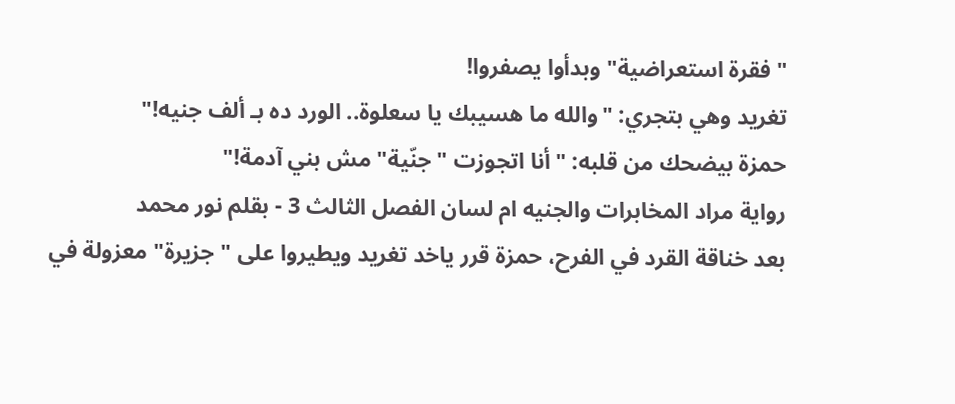"فقرة استعراضية" وبدأوا يصفروا!
تغريد وهي بتجري: "والله ما هسيبك يا سعلوة.. الورد ده بـ ألف جنيه!"
حمزة بيضحك من قلبه: "أنا اتجوزت "جنّية" مش بني آدمة!"
رواية مراد المخابرات والجنيه ام لسان الفصل الثالث 3 - بقلم نور محمد
بعد خناقة القرد في الفرح، حمزة قرر ياخد تغريد ويطيروا على "جزيرة" معزولة في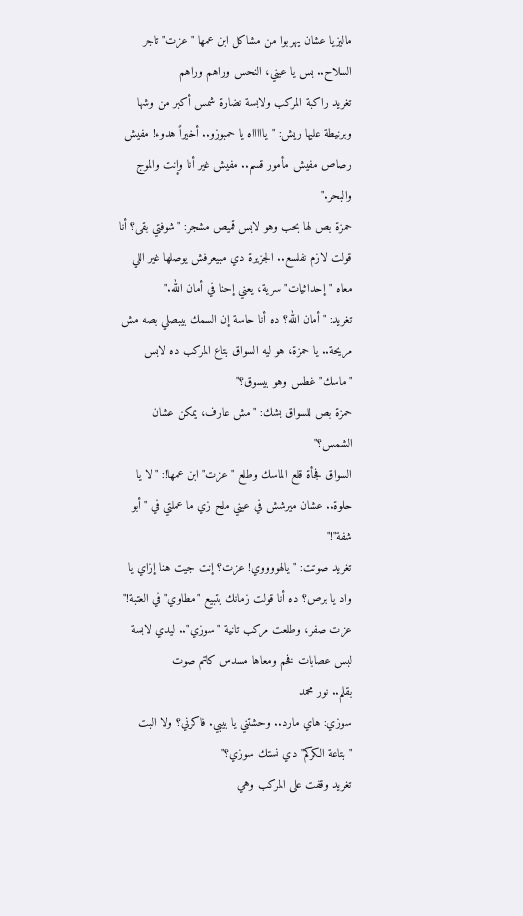ماليزيا عشان يهربوا من مشاكل ابن عمها "عزت" تاجر السلاح.. بس يا عيني، النحس وراهم وراهم
تغريد راكبة المركب ولابسة نضارة شمس أكبر من وشها وبرنيطة عليها ريش: "ياااااه يا حمبوزو.. أخيراً هدوء! مفيش رصاص مفيش مأمور قسم.. مفيش غير أنا وإنت والموج والبحر."
حمزة بص لها بحب وهو لابس قميص مشجر: "شوفتي بقى؟ أنا قولت لازم نفلسع.. الجزيرة دي مبيعرفش يوصلها غير اللي معاه "إحداثيات" سرية، يعني إحنا في أمان الله."
تغريد: "أمان الله؟ ده أنا حاسة إن السمك بيبصلي بصه مش مريحة.. يا حمزة، هو ليه السواق بتاع المركب ده لابس "ماسك" غطس وهو بيسوق؟"
حمزة بص للسواق بشك: "مش عارف، يمكن عشان الشمس؟"
السواق فجأة قلع الماسك وطلع "عزت" ابن عمها!: "لا يا حلوة.. عشان ميرشش في عيني ملح زي ما عملتي في "أبو شفة"!"
تغريد صوتت: "يالهووووي! عزت؟ إنت جيت هنا إزاي يا واد يا برص؟ ده أنا قولت زمانك بتبيع "مطاوي" في العتبة!"
عزت صفر، وطلعت مركب تانية "سوزي".. ليدي لابسة لبس عصابات فخم ومعاها مسدس كاتم صوت
بقلم.. نور محمد
سوزي: هاي مارد.. وحشتني يا بيبي. فاكرني؟ ولا البت "بتاعة الكركم" دي نستك سوزي؟"
تغريد وقفت على المركب وهي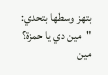بتهز وسطها بتحدي: "مين دي يا حمزة؟ مين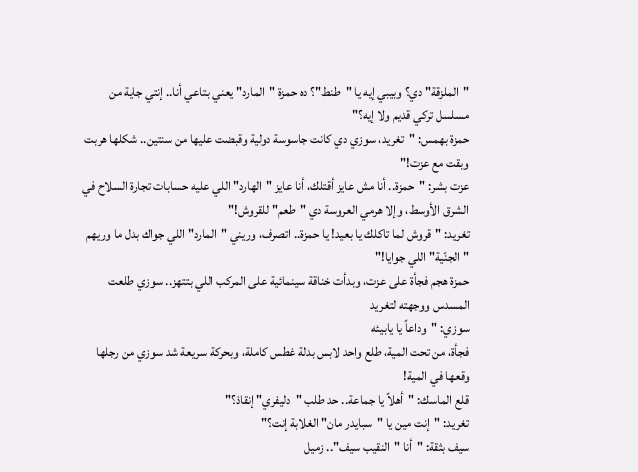"الملزقة" دي؟ وبيبي إيه يا "طنط"؟ ده حمزة "المارد" يعني بتاعي أنا.. إنتي جاية من مسلسل تركي قديم ولا إيه؟"
حمزة بهمس: "تغريد، سوزي دي كانت جاسوسة دولية وقبضت عليها من سنتين.. شكلها هربت وبقت مع عزت!"
عزت بشر: "حمزة.. أنا مش عايز أقتلك، أنا عايز "الهارد" اللي عليه حسابات تجارة السلاح في الشرق الأوسط، وإلا هرمي العروسة دي "طعم" للقروش!"
تغريد: "قروش لما تاكلك يا بعيد! يا حمزة.. اتصرف، وريني "المارد" اللي جواك بدل ما وريهم "الجنّية" اللي جوايا!"
حمزة هجم فجأة على عزت، وبدأت خناقة سينمائية على المركب اللي بتتهز.. سوزي طلعت المسدس ووجهته لتغريد
سوزي: "وداعاً يا يابيئه
فجأة، من تحت المية، طلع واحد لابس بدلة غطس كاملة، وبحركة سريعة شد سوزي من رجلها وقعها في المية!
قلع الماسك: "أهلاً يا جماعة.. حد طلب "دليفري" إنقاذ؟"
تغريد: "إنت مين يا "سبايدر مان" الغلابة إنت؟"
سيف بثقة: "أنا "النقيب سيف".. زميل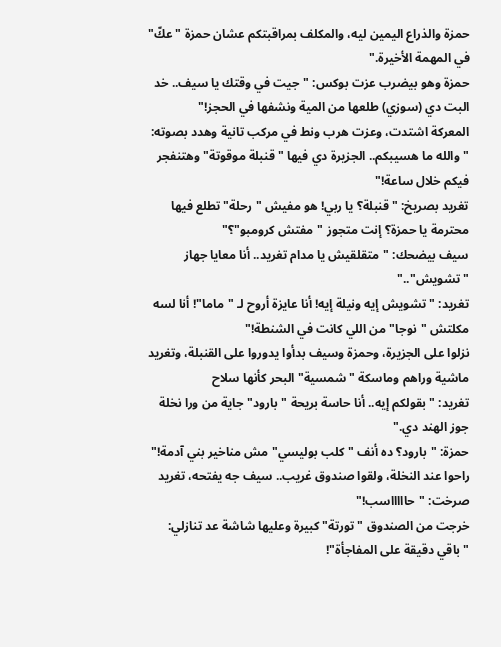حمزة والذراع اليمين ليه، والمكلف بمراقبتكم عشان حمزة "عكّ" في المهمة الأخيرة."
حمزة وهو بيضرب عزت بوكس: "جيت في وقتك يا سيف.. خد البت دي (سوزي) طلعها من المية ونشفها في الحجز!"
المعركة اشتدت، وعزت هرب ونط في مركب تانية وهدد بصوته: "والله ما هسيبكم.. الجزيرة دي فيها "قنبلة موقوتة" وهتنفجر فيكم خلال ساعة!"
تغريد بصريخ: "قنبلة؟ يا ربي! هو مفيش "رحلة" تطلع فيها محترمة يا حمزة؟ إنت متجوز "مفتش كرومبو"؟"
سيف بيضحك: "متقلقيش يا مدام تغريد.. أنا معايا جهاز "تشويش".."
تغريد: "تشويش إيه ونيلة إيه! أنا عايزة أروح لـ "ماما"! أنا لسه مكلتش "نوجا" من اللي كانت في الشنطة!"
نزلوا على الجزيرة، وحمزة وسيف بدأوا يدوروا على القنبلة، وتغريد ماشية وراهم وماسكة "شمسية" البحر كأنها سلاح
تغريد: "بقولكم إيه.. أنا حاسة بريحة "بارود" جاية من ورا نخلة جوز الهند دي."
حمزة: "بارود؟ ده أنف "كلب بوليسي" مش مناخير بني آدمة!"
راحوا عند النخلة، ولقوا صندوق غريب.. سيف جه يفتحه، تغريد صرخت: "حاااااسب!"
خرجت من الصندوق "تورتة" كبيرة وعليها شاشة عد تنازلي: "باقي دقيقة على المفاجأة"!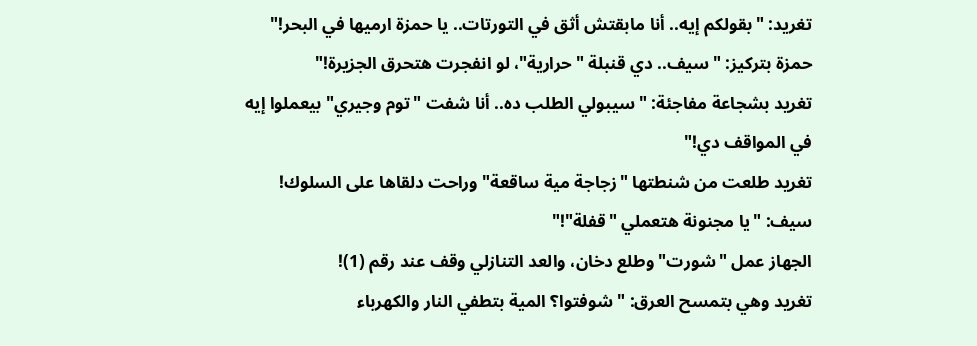تغريد: "بقولكم إيه.. أنا مابقتش أثق في التورتات.. يا حمزة ارميها في البحر!"
حمزة بتركيز: "سيف.. دي قنبلة "حرارية"، لو انفجرت هتحرق الجزيرة!"
تغريد بشجاعة مفاجئة: "سيبولي الطلب ده.. أنا شفت "توم وجيري" بيعملوا إيه في المواقف دي!"
تغريد طلعت من شنطتها "زجاجة مية ساقعة" وراحت دلقاها على السلوك!
سيف: "يا مجنونة هتعملي "قفلة"!"
الجهاز عمل "شورت" وطلع دخان، والعد التنازلي وقف عند رقم (1)!
تغريد وهي بتمسح العرق: "شوفتوا؟ المية بتطفي النار والكهرباء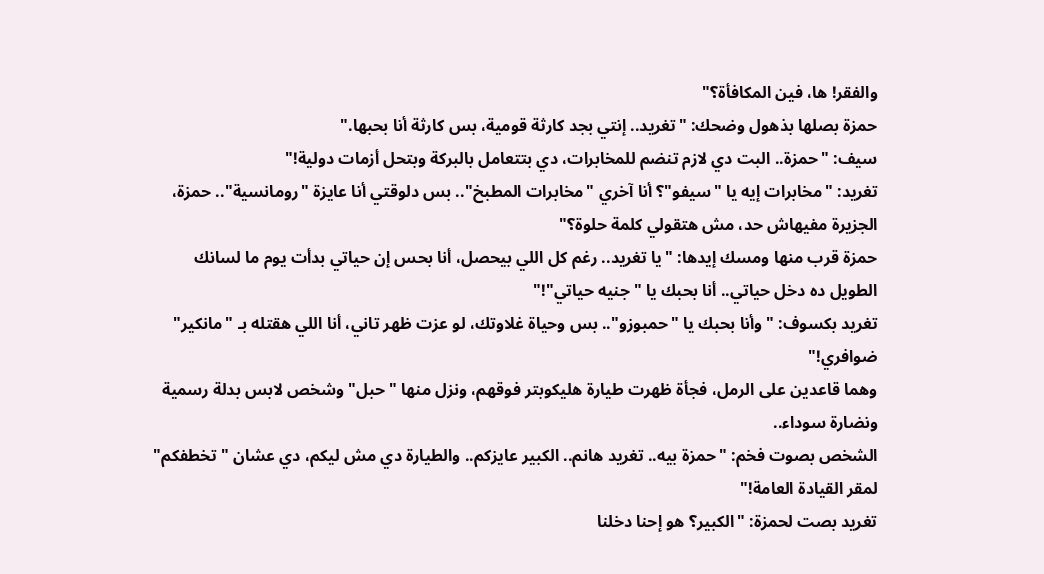والفقر! ها، فين المكافأة؟"
حمزة بصلها بذهول وضحك: "تغريد.. إنتي بجد كارثة قومية، بس كارثة أنا بحبها."
سيف: "حمزة.. البت دي لازم تنضم للمخابرات، دي بتتعامل بالبركة وبتحل أزمات دولية!"
تغريد: "مخابرات إيه يا "سيفو"؟ أنا آخري "مخابرات المطبخ".. بس دلوقتي أنا عايزة "رومانسية".. حمزة، الجزيرة مفيهاش حد، مش هتقولي كلمة حلوة؟"
حمزة قرب منها ومسك إيدها: "يا تغريد.. رغم كل اللي بيحصل، أنا بحس إن حياتي بدأت يوم ما لسانك الطويل ده دخل حياتي.. أنا بحبك يا "جنيه حياتي"!"
تغريد بكسوف: "وأنا بحبك يا "حمبوزو".. بس وحياة غلاوتك، لو عزت ظهر تاني، أنا اللي هقتله بـ "مانكير" ضوافري!"
وهما قاعدين على الرمل، فجأة ظهرت طيارة هليكوبتر فوقهم، ونزل منها "حبل" وشخص لابس بدلة رسمية ونضارة سوداء..
الشخص بصوت فخم: "حمزة بيه.. تغريد هانم.. الكبير عايزكم.. والطيارة دي مش ليكم، دي عشان "تخطفكم" لمقر القيادة العامة!"
تغريد بصت لحمزة: "الكبير؟ هو إحنا دخلنا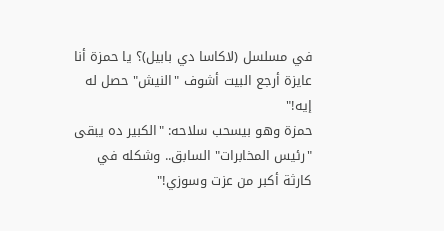في مسلسل (لاكاسا دي بابيل)؟ يا حمزة أنا عايزة أرجع البيت أشوف "النيش" حصل له إيه!"
حمزة وهو بيسحب سلاحه: "الكبير ده يبقى "رئيس المخابرات" السابق.. وشكله في كارثة أكبر من عزت وسوزي!"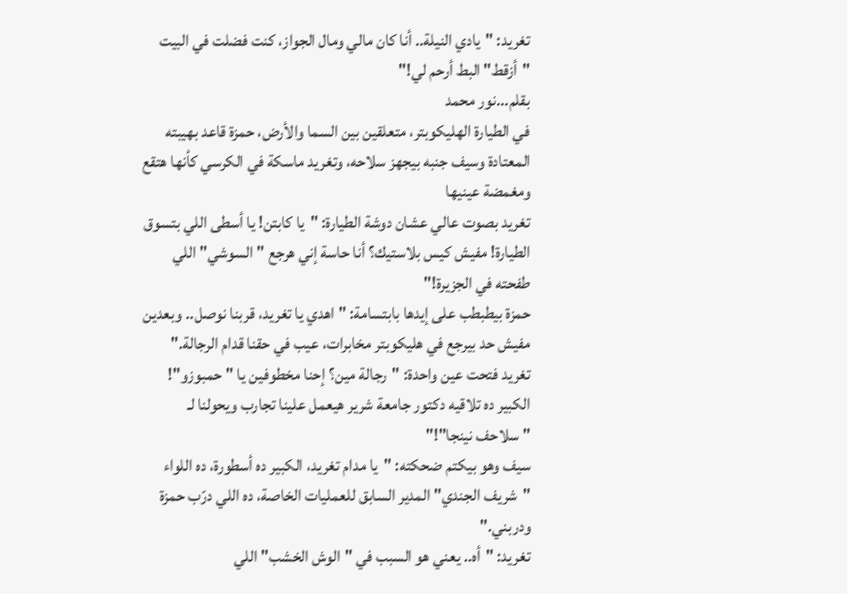تغريد: "يادي النيلة.. أنا كان مالي ومال الجواز، كنت فضلت في البيت "أزقط" البط أرحم لي!"
بقلم...نور محمد
في الطيارة الهليكوبتر، متعلقين بين السما والأرض، حمزة قاعد بهيبته المعتادة وسيف جنبه بيجهز سلاحه، وتغريد ماسكة في الكرسي كأنها هتقع ومغمضة عينيها
تغريد بصوت عالي عشان دوشة الطيارة: "يا كابتن! يا أسطى اللي بتسوق الطيارة! مفيش كيس بلاستيك؟ أنا حاسة إني هرجع "السوشي" اللي طفحته في الجزيرة!"
حمزة بيطبطب على إيدها بابتسامة: "اهدي يا تغريد، قربنا نوصل.. وبعدين مفيش حد بيرجع في هليكوبتر مخابرات، عيب في حقنا قدام الرجالة."
تغريد فتحت عين واحدة: "رجالة مين؟ إحنا مخطوفين يا "حمبوزو"! الكبير ده تلاقيه دكتور جامعة شرير هيعمل علينا تجارب ويحولنا لـ "سلاحف نينجا"!"
سيف وهو بيكتم ضحكته: "يا مدام تغريد، الكبير ده أسطورة، ده اللواء "شريف الجندي" المدير السابق للعمليات الخاصة، ده اللي درّب حمزة ودربني."
تغريد: "أه.. يعني هو السبب في "الوش الخشب" اللي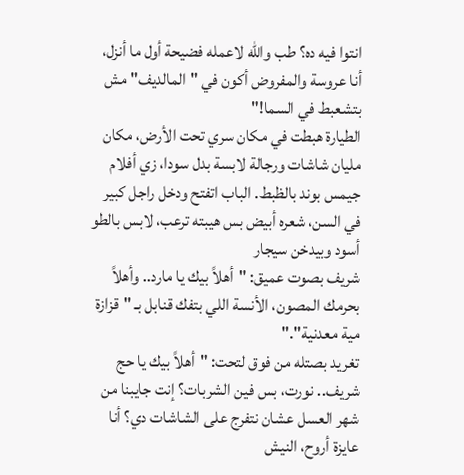انتوا فيه ده؟ طب والله لاعمله فضيحة أول ما أنزل، أنا عروسة والمفروض أكون في "المالديف" مش بتشعبط في السما!"
الطيارة هبطت في مكان سري تحت الأرض، مكان مليان شاشات ورجالة لابسة بدل سودا، زي أفلام جيمس بوند بالظبط. الباب اتفتح ودخل راجل كبير في السن، شعره أبيض بس هيبته ترعب، لابس بالطو أسود وبيدخن سيجار
شريف بصوت عميق: "أهلاً بيك يا مارد.. وأهلاً بحرمك المصون، الأنسة اللي بتفك قنابل بـ "قزازة مية معدنية"."
تغريد بصتله من فوق لتحت: "أهلاً بيك يا حج شريف.. نورت، بس فين الشربات؟ إنت جايبنا من شهر العسل عشان نتفرج على الشاشات دي؟ أنا عايزة أروح، النيش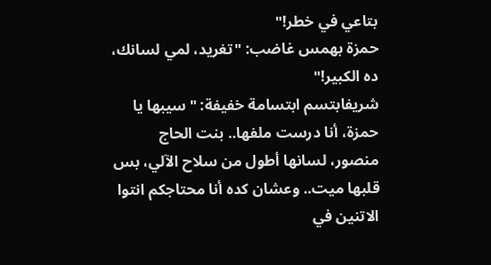بتاعي في خطر!"
حمزة بهمس غاضب: "تغريد، لمي لسانك، ده الكبير!"
شريفابتسم ابتسامة خفيفة: "سيبها يا حمزة، أنا درست ملفها.. بنت الحاج منصور، لسانها أطول من سلاح الآلي، بس قلبها ميت.. وعشان كده أنا محتاجكم انتوا الاتنين في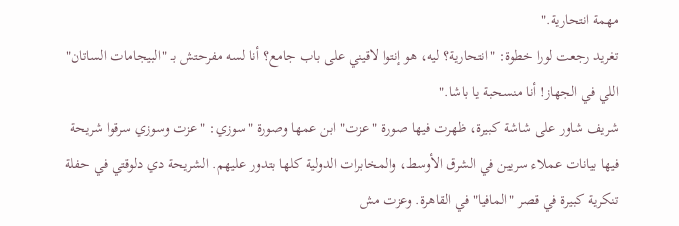مهمة انتحارية."
تغريد رجعت لورا خطوة: "انتحارية؟ ليه، هو إنتوا لاقيني على باب جامع؟ أنا لسه مفرحتش بـ "البيجامات الساتان" اللي في الجهاز! أنا منسحبة يا باشا."
شريف شاور على شاشة كبيرة، ظهرت فيها صورة "عزت" ابن عمها وصورة "سوزي: "عزت وسوزي سرقوا شريحة فيها بيانات عملاء سريين في الشرق الأوسط، والمخابرات الدولية كلها بتدور عليهم. الشريحة دي دلوقتي في حفلة تنكرية كبيرة في قصر "المافيا" في القاهرة. وعزت مش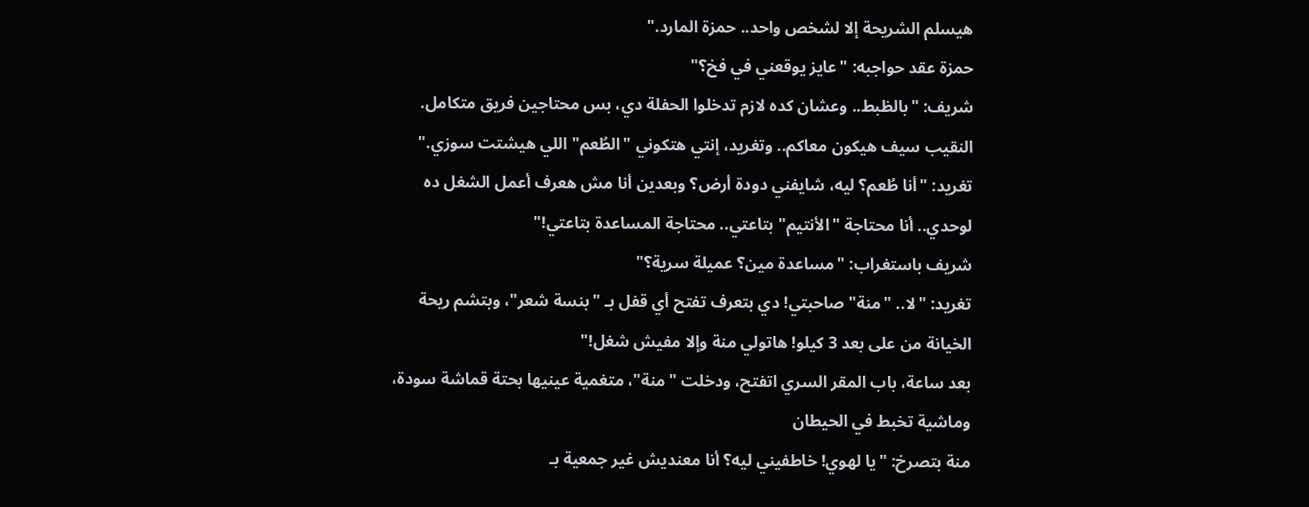هيسلم الشريحة إلا لشخص واحد.. حمزة المارد."
حمزة عقد حواجبه: "عايز يوقعني في فخ؟"
شريف: "بالظبط.. وعشان كده لازم تدخلوا الحفلة دي، بس محتاجين فريق متكامل. النقيب سيف هيكون معاكم.. وتغريد، إنتي هتكوني "الطُعم" اللي هيشتت سوزي."
تغريد: "أنا طُعم؟ ليه، شايفني دودة أرض؟ وبعدين أنا مش هعرف أعمل الشغل ده لوحدي.. أنا محتاجة "الأنتيم" بتاعتي.. محتاجة المساعدة بتاعتي!"
شريف باستغراب: "مساعدة مين؟ عميلة سرية؟"
تغريد: "لا.. "منة" صاحبتي! دي بتعرف تفتح أي قفل بـ "بنسة شعر"، وبتشم ريحة الخيانة من على بعد 3 كيلو! هاتولي منة وإلا مفيش شغل!"
بعد ساعة، باب المقر السري اتفتح، ودخلت "منة"، متغمية عينيها بحتة قماشة سودة، وماشية تخبط في الحيطان
منة بتصرخ: "يا لهوي! خاطفيني ليه؟ أنا معنديش غير جمعية بـ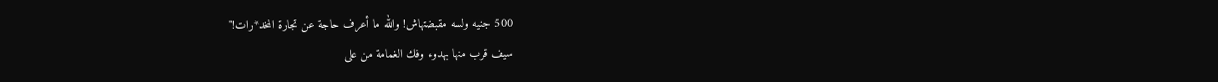500 جنيه ولسه مقبضتهاش! والله ما أعرف حاجة عن تجارة المخد*رات!"
سيف قرب منها بهدوء وفك الغمامة من على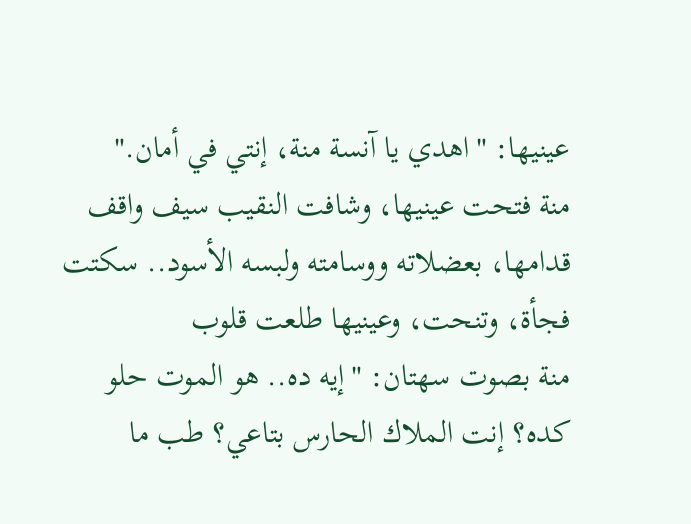عينيها: "اهدي يا آنسة منة، إنتي في أمان."
منة فتحت عينيها، وشافت النقيب سيف واقف قدامها، بعضلاته ووسامته ولبسه الأسود.. سكتت فجأة، وتنحت، وعينيها طلعت قلوب
منة بصوت سهتان: "إيه ده.. هو الموت حلو كده؟ إنت الملاك الحارس بتاعي؟ طب ما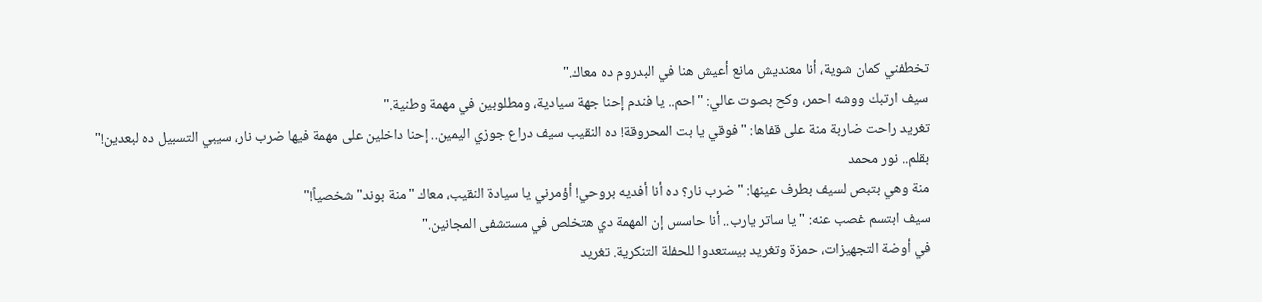تخطفني كمان شوية، أنا معنديش مانع أعيش هنا في البدروم ده معاك."
سيف ارتبك ووشه احمر، وكح بصوت عالي: "احم.. يا فندم إحنا جهة سيادية، ومطلوبين في مهمة وطنية."
تغريد راحت ضاربة منة على قفاها: "فوقي يا بت المحروقة! ده النقيب سيف دراع جوزي اليمين.. إحنا داخلين على مهمة فيها ضرب نار، سيبي التسبيل ده لبعدين!"
بقلم.. نور محمد
منة وهي بتبص لسيف بطرف عينها: "ضرب نار؟ ده أنا أفديه بروحي! أؤمرني يا سيادة النقيب، معاك "منة بوند" شخصياً!"
سيف ابتسم غصب عنه: "يا ساتر يارب.. أنا حاسس إن المهمة دي هتخلص في مستشفى المجانين."
في أوضة التجهيزات، حمزة وتغريد بيستعدوا للحفلة التنكرية. تغريد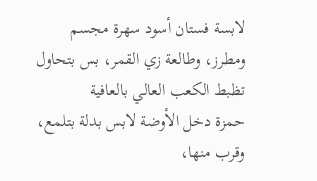لابسة فستان أسود سهرة مجسم ومطرز، وطالعة زي القمر، بس بتحاول تظبط الكعب العالي بالعافية
حمزة دخل الأوضة لابس بدلة بتلمع، وقرب منها،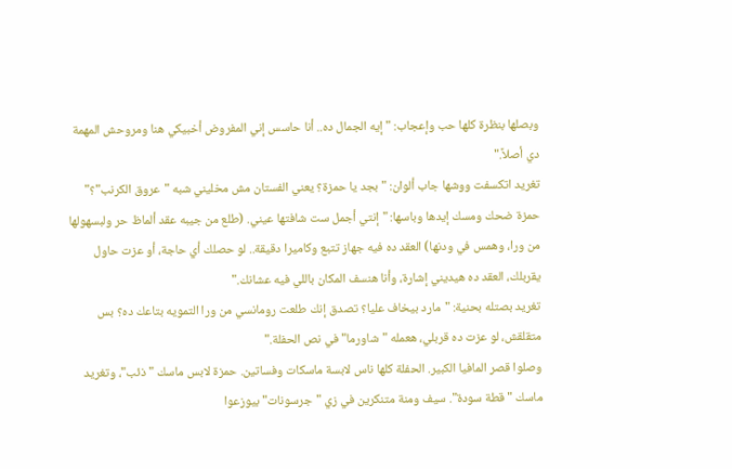وبصلها بنظرة كلها حب وإعجاب: "إيه الجمال ده.. أنا حاسس إني المفروض أخبيكي هنا ومروحش المهمة دي أصلاً."
تغريد اتكسفت ووشها جاب ألوان: "بجد يا حمزة؟ يعني الفستان مش مخليني شبه "عروق الكرنب"؟"
حمزة ضحك ومسك إيدها وباسها: "إنتي أجمل ست شافتها عيني. (طلع من جيبه عقد ألماظ حر ولبسهولها من ورا، وهمس في ودنها) العقد ده فيه جهاز تتبع وكاميرا دقيقة.. لو حصلك أي حاجة، أو عزت حاول يقربلك، العقد ده هيديني إشارة، وأنا هنسف المكان باللي فيه عشانك."
تغريد بصتله بحنية: "مارد بيخاف عليا؟ تصدق إنك طلعت رومانسي من ورا التمويه بتاعك ده؟ بس متقلقش، لو عزت ده قربلي، هعمله "شاورما" في نص الحفلة."
وصلوا قصر المافيا الكبير. الحفلة كلها ناس لابسة ماسكات وفساتين. حمزة لابس ماسك "ذئب"، وتغريد ماسك "قطة سودة". سيف ومنة متنكرين في زي "جرسونات" بيوزعوا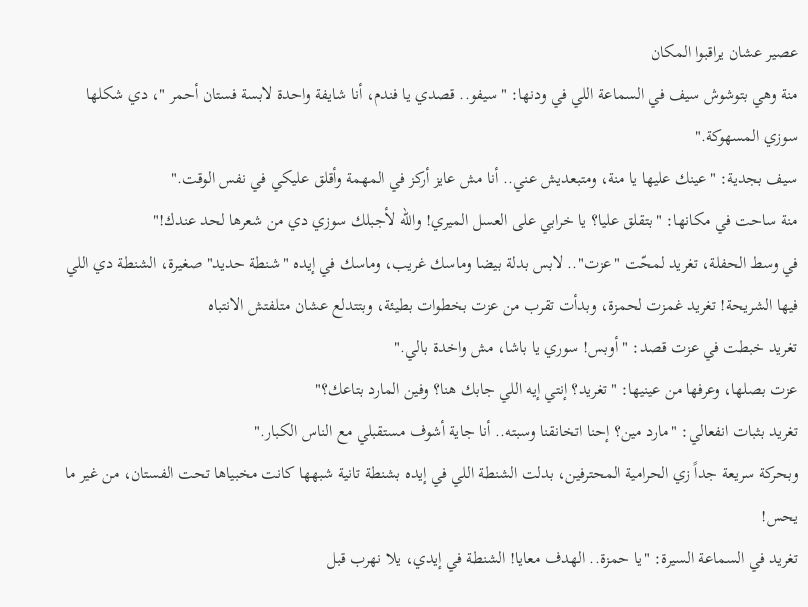عصير عشان يراقبوا المكان
منة وهي بتوشوش سيف في السماعة اللي في ودنها: "سيفو.. قصدي يا فندم، أنا شايفة واحدة لابسة فستان أحمر "، دي شكلها سوزي المسهوكة."
سيف بجدية: "عينك عليها يا منة، ومتبعديش عني.. أنا مش عايز أركز في المهمة وأقلق عليكي في نفس الوقت."
منة ساحت في مكانها: "بتقلق عليا؟ يا خرابي على العسل الميري! والله لأجبلك سوزي دي من شعرها لحد عندك!"
في وسط الحفلة، تغريد لمحّت "عزت".. لابس بدلة بيضا وماسك غريب، وماسك في إيده "شنطة حديد" صغيرة، الشنطة دي اللي فيها الشريحة! تغريد غمزت لحمزة، وبدأت تقرب من عزت بخطوات بطيئة، وبتتدلع عشان متلفتش الانتباه
تغريد خبطت في عزت قصد: "أوبس! سوري يا باشا، مش واخدة بالي."
عزت بصلها، وعرفها من عينيها: "تغريد؟ إنتي إيه اللي جابك هنا؟ وفين المارد بتاعك؟"
تغريد بثبات انفعالي: "مارد مين؟ إحنا اتخانقنا وسبته.. أنا جاية أشوف مستقبلي مع الناس الكبار."
وبحركة سريعة جداً زي الحرامية المحترفين، بدلت الشنطة اللي في إيده بشنطة تانية شبهها كانت مخبياها تحت الفستان، من غير ما يحس!
تغريد في السماعة السيرة: "يا حمزة.. الهدف معايا! الشنطة في إيدي، يلا نهرب قبل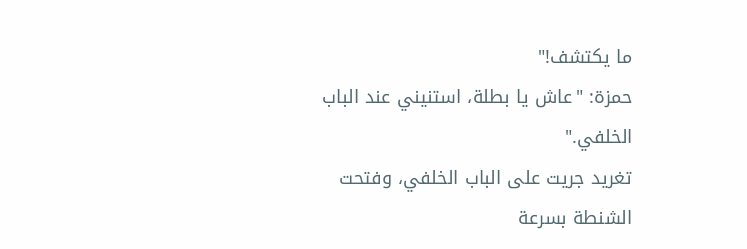ما يكتشف!"
حمزة: "عاش يا بطلة، استنيني عند الباب الخلفي."
تغريد جريت على الباب الخلفي، وفتحت الشنطة بسرعة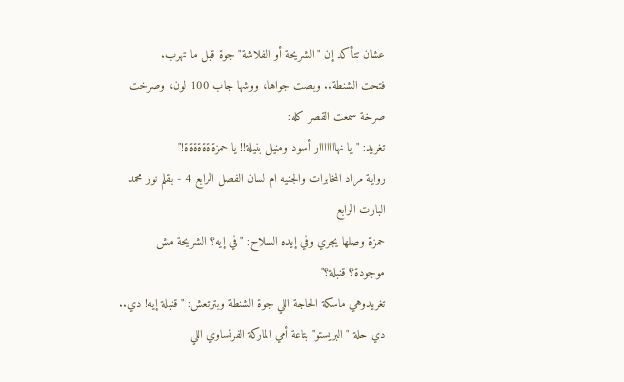عشان تتأكد إن "الشريحة أو الفلاشة" جوة قبل ما تهرب.
فتحت الشنطة.. وبصت جواها، ووشها جاب 100 لون، وصرخت صرخة سمعت القصر كله:
تغريد: "يا نهااااااار أسود ومنيل بنيلة!! يا حمزةةةةةةة!"
رواية مراد المخابرات والجنيه ام لسان الفصل الرابع 4 - بقلم نور محمد
البارت الرابع
حمزة وصلها يجري وفي إيده السلاح: "في إيه؟ الشريحة مش موجودة؟ قنبلة؟"
تغريدوهي ماسكة الحاجة اللي جوة الشنطة وبترتعش: "قنبلة إيه! دي.. دي حلة "البريستو" بتاعة أمي الماركة الفرنساوي اللي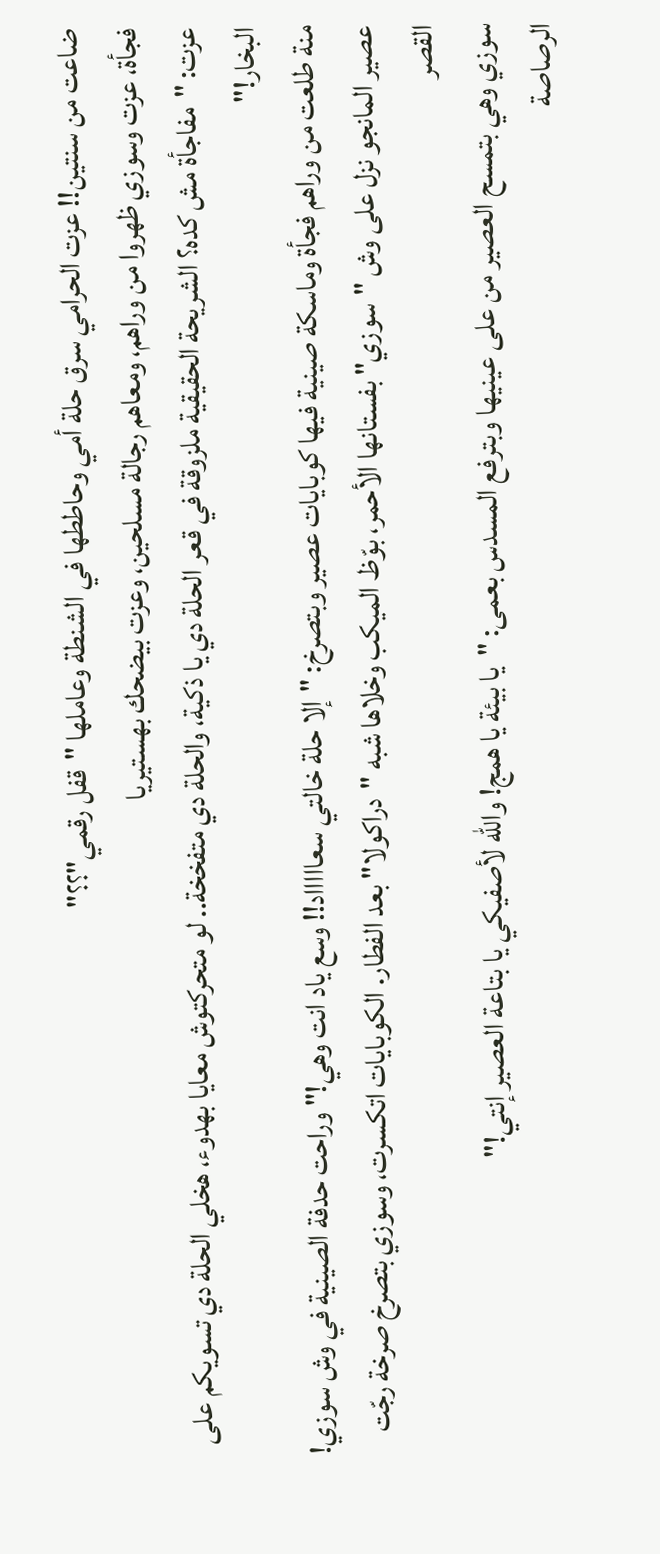ضاعت من سنتين!! عزت الحرامي سرق حلة أمي وحاططها في الشنطة وعاملها "قفل رقمي"؟؟"
فجأة، عزت وسوزي ظهروا من وراهم، ومعاهم رجالة مسلحين، وعزت بيضحك بهستيريا
عزت: "مفاجأة مش كده؟ الشريحة الحقيقية ملزوقة في قعر الحلة دي يا ذكية، والحلة دي متفخخة.. لو متحركتوش معايا بهدوء، هخلي الحلة دي تسويكم على البخار!"
منة طلعت من وراهم فجأة وماسكة صينية فيها كوبايات عصير وبتصرخ: "إلا حلة خالتي سعاااااد!! وسع ياد انت وهي!" وراحت حدفة الصينية في وش سوزي!
عصير المانجو نزل على وش "سوزي" بفستانها الأحمر، بوّظ الميكب وخلاها شبه "دراكولا" بعد الفطار. الكوبايات اتكسرت، وسوزي بتصرخ صرخة رجّت القصر
سوزي وهي بتمسح العصير من على عينيها وبترفع المسدس بعمى: "يا بيئة يا همج! والله لأصفيكي يا بتاعة العصير إنتي!"
الرصاصة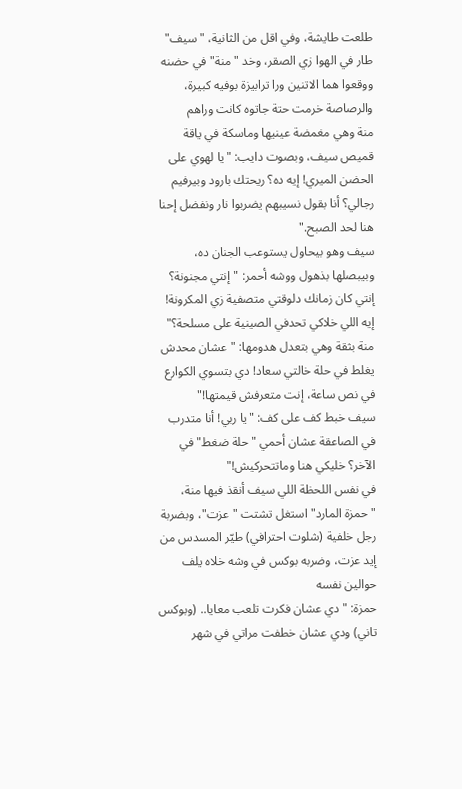طلعت طايشة، وفي اقل من الثانية، "سيف" طار في الهوا زي الصقر، وخد "منة" في حضنه ووقعوا هما الاتنين ورا ترابيزة بوفيه كبيرة، والرصاصة خرمت حتة جاتوه كانت وراهم
منة وهي مغمضة عينيها وماسكة في ياقة قميص سيف، وبصوت دايب: "يا لهوي على الحضن الميري! إيه ده؟ ريحتك بارود وبيرفيم رجالي؟ أنا بقول نسيبهم يضربوا نار ونفضل إحنا هنا لحد الصبح."
سيف وهو بيحاول يستوعب الجنان ده، وبيبصلها بذهول ووشه أحمر: "إنتي مجنونة؟ إنتي كان زمانك دلوقتي متصفية زي المكرونة! إيه اللي خلاكي تحدفي الصينية على مسلحة؟"
منة بثقة وهي بتعدل هدومها: "عشان محدش يغلط في حلة خالتي سعاد! دي بتسوي الكوارع في نص ساعة، إنت متعرفش قيمتها!"
سيف خبط كف على كف: "يا ربي! أنا متدرب في الصاعقة عشان أحمي "حلة ضغط" في الآخر؟ خليكي هنا وماتتحركيش!"
في نفس اللحظة اللي سيف أنقذ فيها منة، "حمزة المارد" استغل تشتت "عزت"، وبضربة رجل خلفية (شلوت احترافي) طيّر المسدس من إيد عزت، وضربه بوكس في وشه خلاه يلف حوالين نفسه
حمزة: "دي عشان فكرت تلعب معايا.. (وبوكس تاني) ودي عشان خطفت مراتي في شهر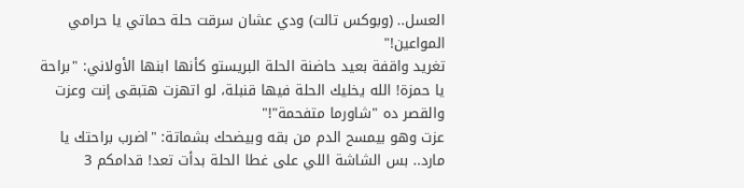العسل.. (وبوكس تالت) ودي عشان سرقت حلة حماتي يا حرامي المواعين!"
تغريد واقفة بعيد حاضنة الحلة البريستو كأنها ابنها الأولاني: "براحة يا حمزة! الله يخليك الحلة فيها قنبلة، لو اتهزت هتبقى إنت وعزت والقصر ده "شاورما متفحمة"!"
عزت وهو بيمسح الدم من بقه وبيضحك بشماتة: "اضرب براحتك يا مارد.. بس الشاشة اللي على غطا الحلة بدأت تعد! قدامكم 3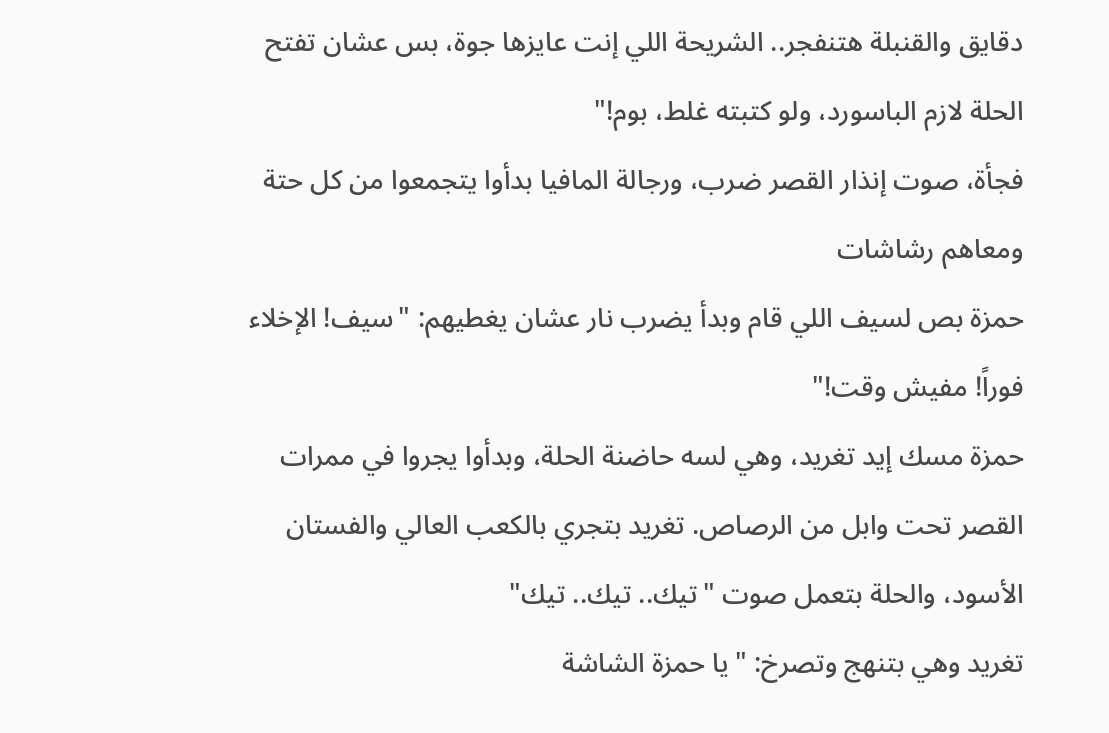دقايق والقنبلة هتنفجر.. الشريحة اللي إنت عايزها جوة، بس عشان تفتح الحلة لازم الباسورد، ولو كتبته غلط، بوم!"
فجأة، صوت إنذار القصر ضرب، ورجالة المافيا بدأوا يتجمعوا من كل حتة ومعاهم رشاشات
حمزة بص لسيف اللي قام وبدأ يضرب نار عشان يغطيهم: "سيف! الإخلاء فوراً! مفيش وقت!"
حمزة مسك إيد تغريد، وهي لسه حاضنة الحلة، وبدأوا يجروا في ممرات القصر تحت وابل من الرصاص. تغريد بتجري بالكعب العالي والفستان الأسود، والحلة بتعمل صوت "تيك.. تيك.. تيك"
تغريد وهي بتنهج وتصرخ: "يا حمزة الشاشة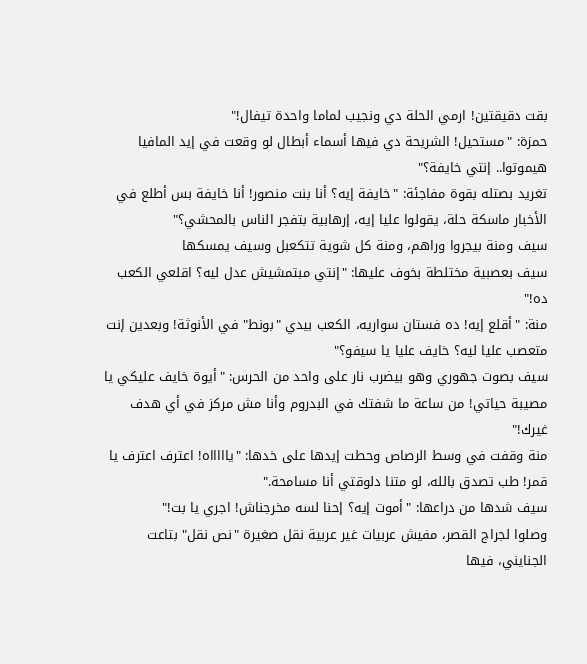بقت دقيقتين! ارمي الحلة دي ونجيب لماما واحدة تيفال!"
حمزة: "مستحيل! الشريحة دي فيها أسماء أبطال لو وقعت في إيد المافيا هيموتوا.. إنتي خايفة؟"
تغريد بصتله بقوة مفاجئة: "خايفة إيه؟ أنا بنت منصور! أنا خايفة بس أطلع في الأخبار ماسكة حلة، يقولوا عليا إيه، إرهابية بتفجر الناس بالمحشي؟"
سيف ومنة بيجروا وراهم، ومنة كل شوية تتكعبل وسيف يمسكها
سيف بعصبية مختلطة بخوف عليها: "إنتي مبتمشيش عدل ليه؟ اقلعي الكعب ده!"
منة: "أقلع إيه! ده فستان سواريه، الكعب بيدي "بونط" في الأنوثة! وبعدين إنت متعصب عليا ليه؟ خايف عليا يا سيفو؟"
سيف بصوت جهوري وهو بيضرب نار على واحد من الحرس: "أيوة خايف عليكي يا مصيبة حياتي! من ساعة ما شفتك في البدروم وأنا مش مركز في أي هدف غيرك!"
منة وقفت في وسط الرصاص وحطت إيدها على خدها: "ياااااه! اعترف اعترف يا قمر! طب تصدق بالله، لو متنا دلوقتي أنا مسامحة."
سيف شدها من دراعها: "أموت إيه؟ إحنا لسه مخرجناش! اجري يا بت!"
وصلوا لجراج القصر، مفيش عربيات غير عربية نقل صغيرة "نص نقل" بتاعت الجنايني، فيها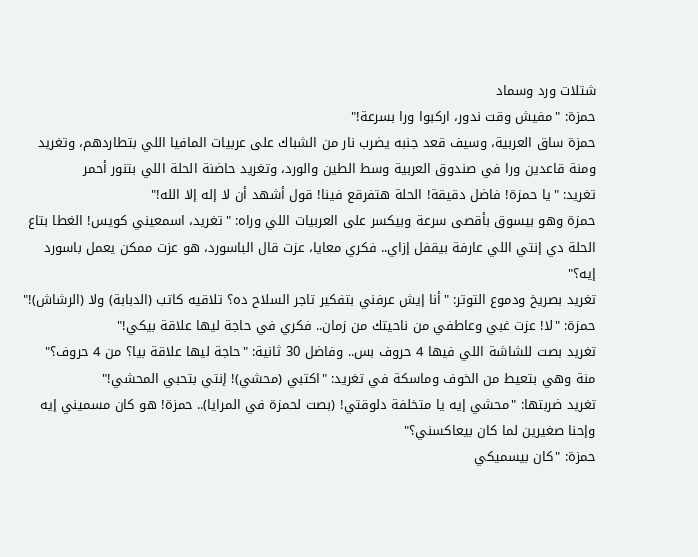شتلات ورد وسماد
حمزة: "مفيش وقت ندور، اركبوا ورا بسرعة!"
حمزة ساق العربية، وسيف قعد جنبه يضرب نار من الشباك على عربيات المافيا اللي بتطاردهم، وتغريد ومنة قاعدين ورا في صندوق العربية وسط الطين والورد، وتغريد حاضنة الحلة اللي بتنور أحمر
تغريد: "يا حمزة! فاضل دقيقة! الحلة هتفرقع فينا! قول أشهد أن لا إله إلا الله!"
حمزة وهو بيسوق بأقصى سرعة وبيكسر على العربيات اللي وراه: "تغريد، اسمعيني كويس! الغطا بتاع الحلة دي إنتي اللي عارفة بيقفل إزاي.. فكري معايا، عزت قال الباسورد، هو عزت ممكن يعمل باسورد إيه؟"
تغريد بصريخ ودموع التوتر: "أنا إيش عرفني بتفكير تاجر السلاح ده؟ تلاقيه كاتب (الدبابة) ولا (الرشاش)!"
حمزة: "لا! عزت غبي وعاطفي من ناحيتك من زمان.. فكري في حاجة ليها علاقة بيكي!"
تغريد بصت للشاشة اللي فيها 4 حروف بس.. وفاضل 30 ثانية: "حاجة ليها علاقة بيا؟ من 4 حروف؟"
منة وهي بتعيط من الخوف وماسكة في تغريد: "اكتبي (محشي)! إنتي بتحبي المحشي!"
تغريد ضربتها: "محشي إيه يا متخلفة دلوقتي! (بصت لحمزة في المرايا).. حمزة! هو كان مسميني إيه وإحنا صغيرين لما كان بيعاكسني؟"
حمزة: "كان بيسميكي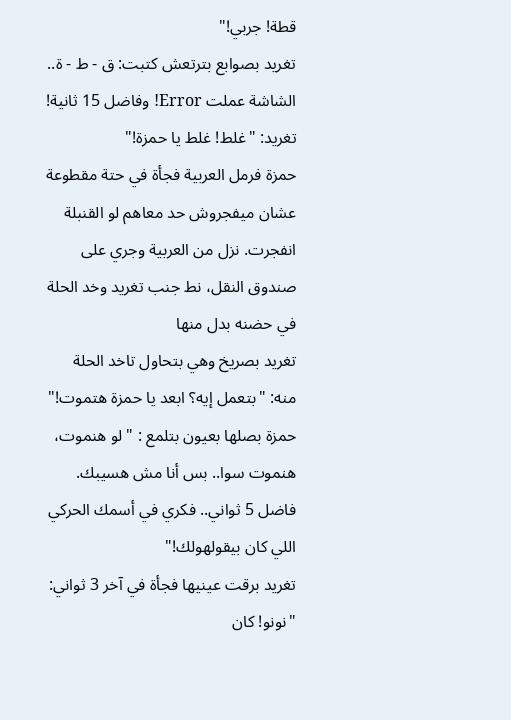قطة! جربي!"
تغريد بصوابع بترتعش كتبت: ق - ط - ة.. الشاشة عملت Error! وفاضل 15 ثانية!
تغريد: "غلط! غلط يا حمزة!"
حمزة فرمل العربية فجأة في حتة مقطوعة عشان ميفجروش حد معاهم لو القنبلة انفجرت. نزل من العربية وجري على صندوق النقل، نط جنب تغريد وخد الحلة في حضنه بدل منها
تغريد بصريخ وهي بتحاول تاخد الحلة منه: "بتعمل إيه؟ ابعد يا حمزة هتموت!"
حمزة بصلها بعيون بتلمع : "لو هنموت، هنموت سوا.. بس أنا مش هسيبك. فاضل 5 ثواني.. فكري في أسمك الحركي اللي كان بيقولهولك!"
تغريد برقت عينيها فجأة في آخر 3 ثواني: "نونو! كان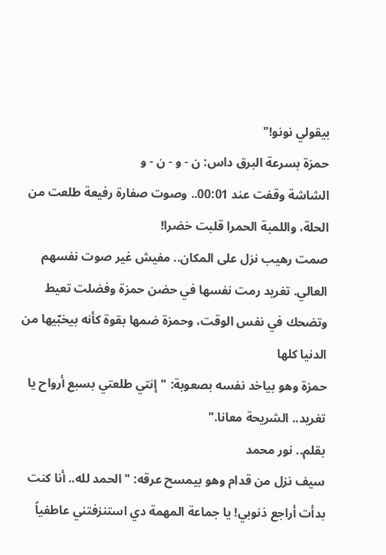بيقولي نونو!"
حمزة بسرعة البرق داس: ن - و - ن - و
الشاشة وقفت عند 00:01.. وصوت صفارة رفيعة طلعت من الحلة، واللمبة الحمرا قلبت خضرا!
صمت رهيب نزل على المكان.. مفيش غير صوت نفسهم العالي. تغريد رمت نفسها في حضن حمزة وفضلت تعيط وتضحك في نفس الوقت، وحمزة ضمها بقوة كأنه بيخبّيها من الدنيا كلها
حمزة وهو بياخد نفسه بصعوبة: "إنتي طلعتي بسبع أرواح يا تغريد.. الشريحة معانا."
بقلم.. نور محمد
سيف نزل من قدام وهو بيمسح عرقه: "الحمد لله.. أنا كنت بدأت أراجع ذنوبي! يا جماعة المهمة دي استنزفتني عاطفياً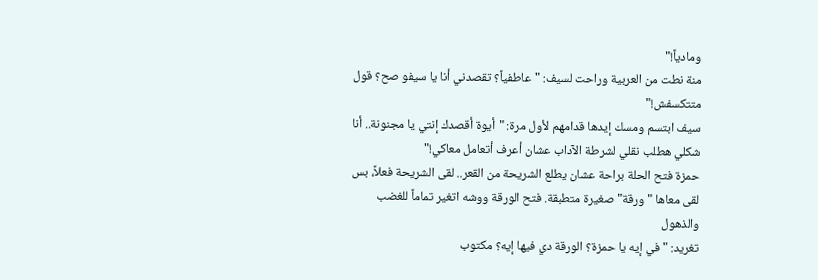ومادياً!"
منة نطت من العربية وراحت لسيف: "عاطفياً؟ تقصدني أنا يا سيفو صح؟ قول متتكسفش!"
سيف ابتسم ومسك إيدها قدامهم لأول مرة: "أيوة أقصدك إنتي يا مجنونة.. أنا شكلي هطلب نقلي لشرطة الآداب عشان أعرف أتعامل معاكي!"
حمزة فتح الحلة براحة عشان يطلع الشريحة من القعر.. لقى الشريحة فعلاً، بس لقى معاها "ورقة" صغيرة متطبقة. فتح الورقة ووشه اتغير تماماً للغضب والذهول
تغريد: "في إيه يا حمزة؟ الورقة دي فيها إيه؟ مكتوب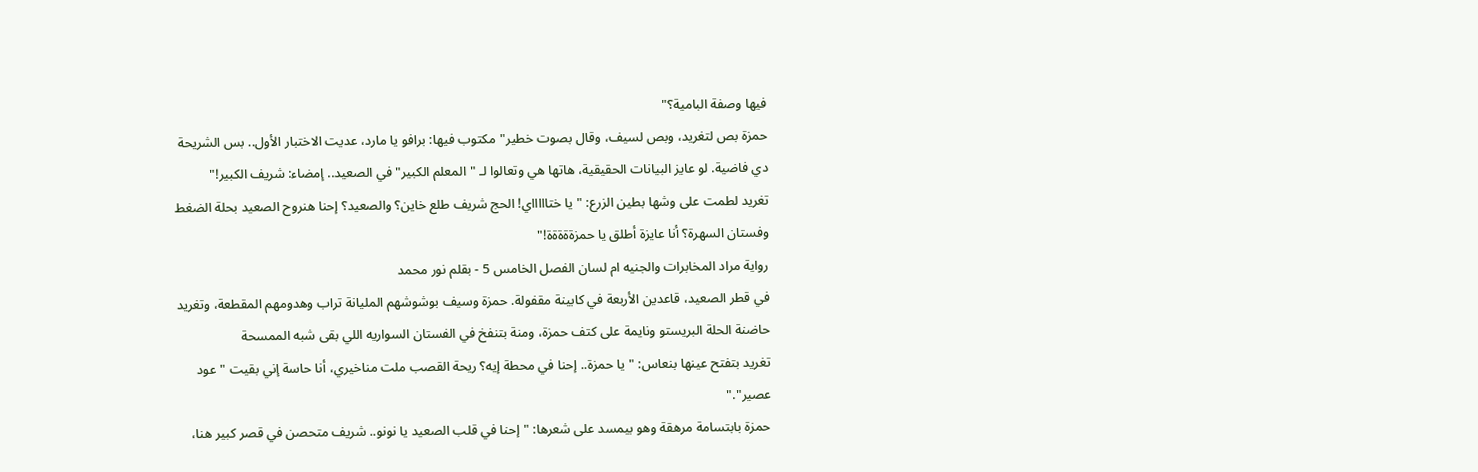فيها وصفة البامية؟"
حمزة بص لتغريد، وبص لسيف، وقال بصوت خطير"مكتوب فيها: برافو يا مارد، عديت الاختبار الأول.. بس الشريحة دي فاضية. لو عايز البيانات الحقيقية، هاتها هي وتعالوا لـ "المعلم الكبير" في الصعيد.. إمضاء: شريف الكبير!"
تغريد لطمت على وشها بطين الزرع: "يا ختاااااي! الحج شريف طلع خاين؟ والصعيد؟ إحنا هنروح الصعيد بحلة الضغط وفستان السهرة؟ أنا عايزة أطلق يا حمزةةةةة!"
رواية مراد المخابرات والجنيه ام لسان الفصل الخامس 5 - بقلم نور محمد
في قطر الصعيد، قاعدين الأربعة في كابينة مقفولة. حمزة وسيف بوشوشهم المليانة تراب وهدومهم المقطعة، وتغريد حاضنة الحلة البريستو ونايمة على كتف حمزة، ومنة بتنفخ في الفستان السواريه اللي بقى شبه الممسحة
تغريد بتفتح عينها بنعاس: "يا حمزة.. إحنا في محطة إيه؟ ريحة القصب ملت مناخيري، أنا حاسة إني بقيت "عود عصير"."
حمزة بابتسامة مرهقة وهو بيمسد على شعرها: "إحنا في قلب الصعيد يا نونو.. شريف متحصن في قصر كبير هنا،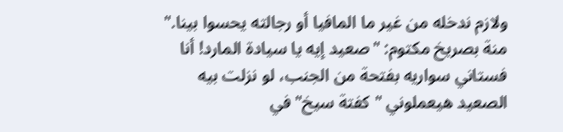ولازم ندخله من غير ما المافيا أو رجالته يحسوا بينا."
منة بصريخ مكتوم: "صعيد إيه يا سيادة المارد! أنا فستاني سواريه بفتحة من الجنب، لو نزلت بيه الصعيد هيعملوني "كفتة سيخ" في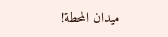ميدان المحطة!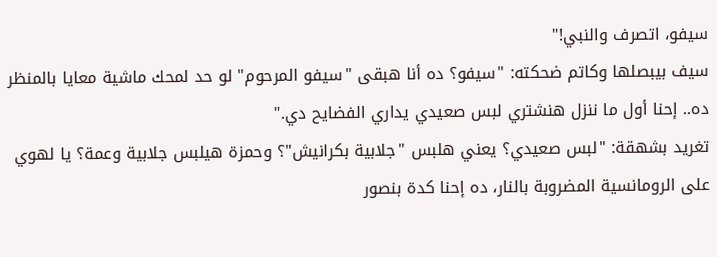سيفو، اتصرف والنبي!"
سيف بيبصلها وكاتم ضحكته: "سيفو؟ ده أنا هبقى "سيفو المرحوم" لو حد لمحك ماشية معايا بالمنظر ده.. إحنا أول ما ننزل هنشتري لبس صعيدي يداري الفضايح دي."
تغريد بشهقة: "لبس صعيدي؟ يعني هلبس "جلابية بكرانيش"؟ وحمزة هيلبس جلابية وعمة؟ يا لهوي على الرومانسية المضروبة بالنار، ده إحنا كدة بنصور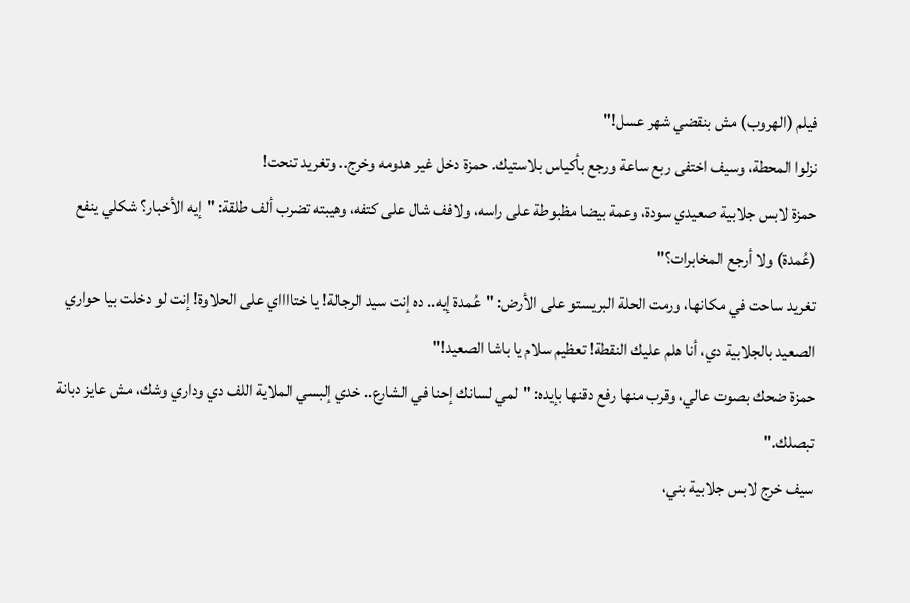فيلم (الهروب) مش بنقضي شهر عسل!"
نزلوا المحطة، وسيف اختفى ربع ساعة ورجع بأكياس بلاستيك. حمزة دخل غير هدومه وخرج.. وتغريد تنحت!
حمزة لابس جلابية صعيدي سودة، وعمة بيضا مظبوطة على راسه، ولافف شال على كتفه، وهيبته تضرب ألف طلقة: "إيه الأخبار؟ شكلي ينفع (عُمدة) ولا أرجع المخابرات؟"
تغريد ساحت في مكانها، ورمت الحلة البريستو على الأرض: "عُمدة إيه.. ده إنت سيد الرجالة! يا ختااااي على الحلاوة! إنت لو دخلت بيا حواري الصعيد بالجلابية دي، أنا هلم عليك النقطة! تعظيم سلام يا باشا الصعيد!"
حمزة ضحك بصوت عالي، وقرب منها رفع دقنها بإيده: "لمي لسانك إحنا في الشارع.. خدي إلبسي الملاية اللف دي وداري وشك، مش عايز دبانة تبصلك."
سيف خرج لابس جلابية بني،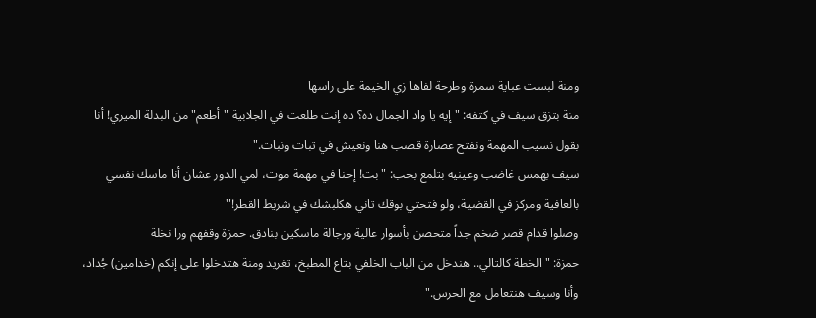ومنة لبست عباية سمرة وطرحة لفاها زي الخيمة على راسها
منة بتزق سيف في كتفه: "إيه يا واد الجمال ده؟ ده إنت طلعت في الجلابية "أطعم" من البدلة الميري! أنا بقول نسيب المهمة ونفتح عصارة قصب هنا ونعيش في تبات ونبات."
سيف بهمس غاضب وعينيه بتلمع بحب: "بت! إحنا في مهمة موت، لمي الدور عشان أنا ماسك نفسي بالعافية ومركز في القضية، ولو فتحتي بوقك تاني هكلبشك في شريط القطر!"
وصلوا قدام قصر ضخم جداً متحصن بأسوار عالية ورجالة ماسكين بنادق. حمزة وقفهم ورا نخلة
حمزة: "الخطة كالتالي.. هندخل من الباب الخلفي بتاع المطبخ، تغريد ومنة هتدخلوا على إنكم (خدامين) جُداد، وأنا وسيف هنتعامل مع الحرس."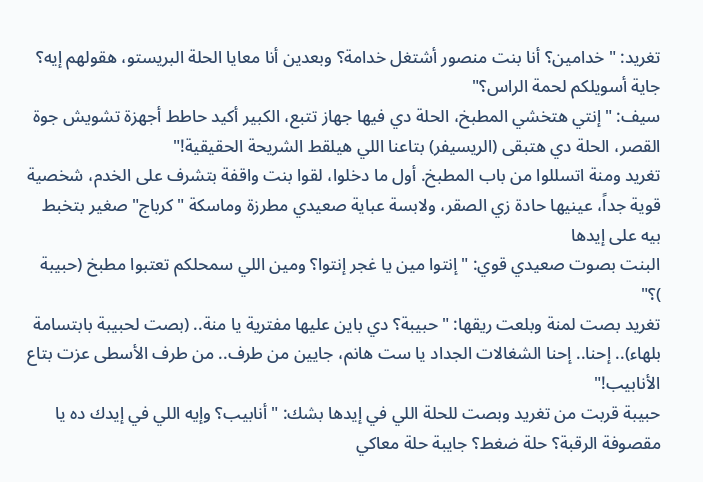تغريد: "خدامين؟ أنا بنت منصور أشتغل خدامة؟ وبعدين أنا معايا الحلة البريستو، هقولهم إيه؟ جاية أسويلكم لحمة الراس؟"
سيف: "إنتي هتخشي المطبخ، الحلة دي فيها جهاز تتبع، الكبير أكيد حاطط أجهزة تشويش جوة القصر، الحلة دي هتبقى (الريسيفر) بتاعنا اللي هيلقط الشريحة الحقيقية!"
تغريد ومنة اتسللوا من باب المطبخ. أول ما دخلوا، لقوا بنت واقفة بتشرف على الخدم، شخصية قوية جداً، عينيها حادة زي الصقر، ولابسة عباية صعيدي مطرزة وماسكة "كرباج" صغير بتخبط بيه على إيدها
البنت بصوت صعيدي قوي: "إنتوا مين يا غجر إنتوا؟ ومين اللي سمحلكم تعتبوا مطبخ (حبيبة )؟"
تغريد بصت لمنة وبلعت ريقها: "حبيبة؟ دي باين عليها مفترية يا منة.. (بصت لحبيبة بابتسامة بلهاء).. إحنا.. إحنا الشغالات الجداد يا ست هانم، جايين من طرف.. من طرف الأسطى عزت بتاع الأنابيب!"
حبيبة قربت من تغريد وبصت للحلة اللي في إيدها بشك: "أنابيب؟ وإيه اللي في إيدك ده يا مقصوفة الرقبة؟ حلة ضغط؟ جايبة حلة معاكي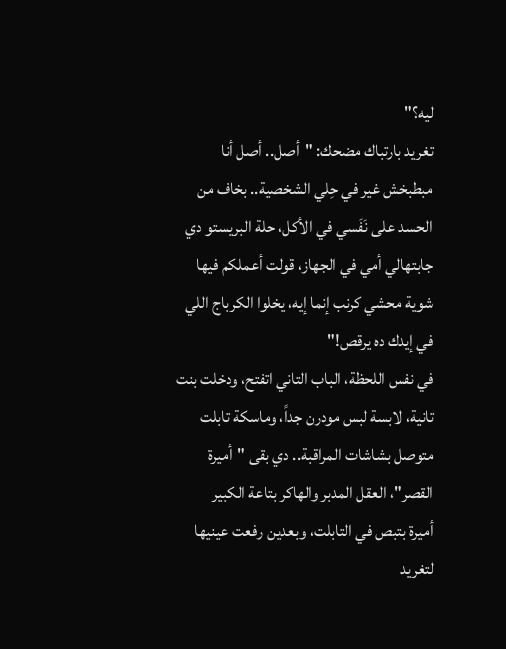ليه؟"
تغريد بارتباك مضحك: "أصل.. أصل أنا مبطبخش غير في حِلي الشخصية.. بخاف من الحسد على نَفَسي في الأكل، حلة البريستو دي جابتهالي أمي في الجهاز، قولت أعملكم فيها شوية محشي كرنب إنما إيه، يخلوا الكرباج اللي في إيدك ده يرقص!"
في نفس اللحظة، الباب التاني اتفتح، ودخلت بنت تانية، لابسة لبس مودرن جداً، وماسكة تابلت متوصل بشاشات المراقبة.. دي بقى "أميرة القصر"، العقل المدبر والهاكر بتاعة الكبير
أميرة بتبص في التابلت، وبعدين رفعت عينيها لتغريد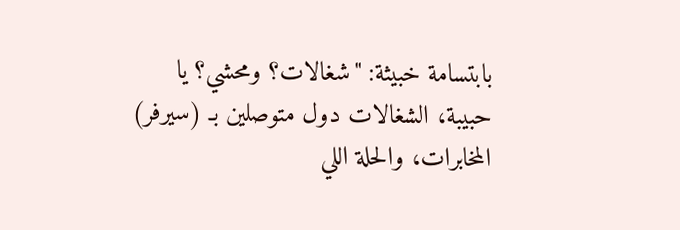بابتسامة خبيثة: "شغالات؟ ومحشي؟ يا حبيبة، الشغالات دول متوصلين بـ (سيرفر) المخابرات، والحلة اللي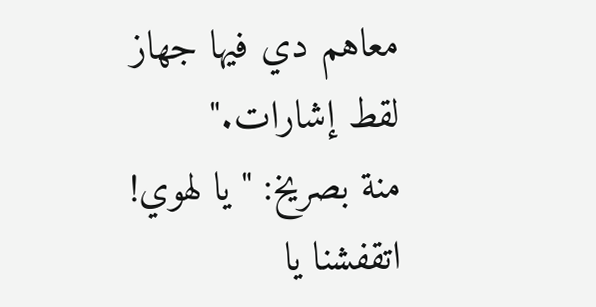معاهم دي فيها جهاز لقط إشارات."
منة بصريخ: "يا لهوي! اتقفشنا يا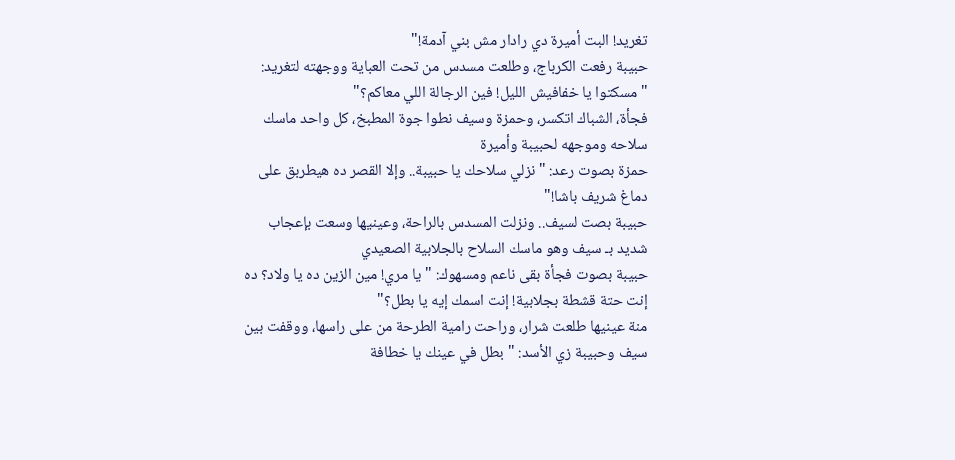تغريد! البت أميرة دي رادار مش بني آدمة!"
حبيبة رفعت الكرباج، وطلعت مسدس من تحت العباية ووجهته لتغريد: "مسكتوا يا خفافيش الليل! فين الرجالة اللي معاكم؟"
فجأة، الشباك اتكسر، وحمزة وسيف نطوا جوة المطبخ، كل واحد ماسك سلاحه وموجهه لحبيبة وأميرة
حمزة بصوت رعد: "نزلي سلاحك يا حبيبة.. وإلا القصر ده هيطربق على دماغ شريف باشا!"
حبيبة بصت لسيف.. ونزلت المسدس بالراحة، وعينيها وسعت بإعجاب شديد بـ سيف وهو ماسك السلاح بالجلابية الصعيدي
حبيبة بصوت فجأة بقى ناعم ومسهوك: "يا مري! مين الزين ده يا ولاد؟ ده إنت حتة قشطة بجلابية! إنت اسمك إيه يا بطل؟"
منة عينيها طلعت شرار، وراحت رامية الطرحة من على راسها، ووقفت بين سيف وحبيبة زي الأسد: "بطل في عينك يا خطافة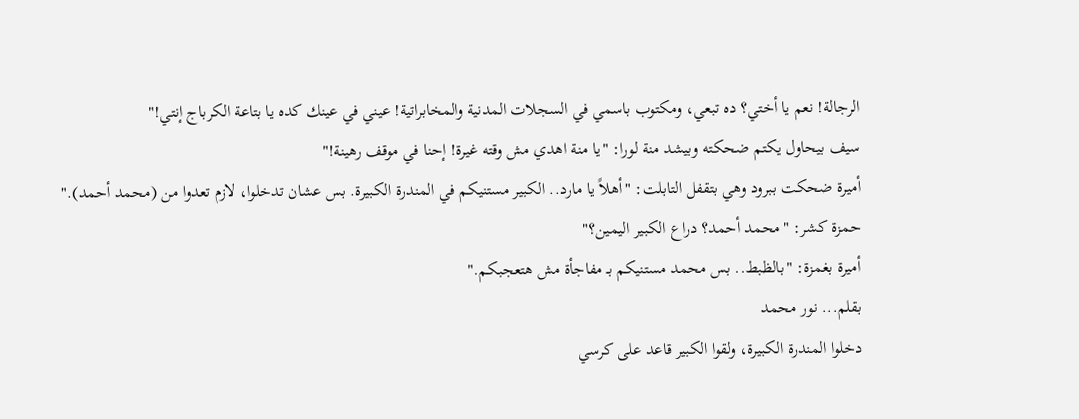الرجالة! نعم يا أختي؟ ده تبعي، ومكتوب باسمي في السجلات المدنية والمخابراتية! عيني في عينك كده يا بتاعة الكرباج إنتي!"
سيف بيحاول يكتم ضحكته وبيشد منة لورا: "يا منة اهدي مش وقته غيرة! إحنا في موقف رهينة!"
أميرة ضحكت ببرود وهي بتقفل التابلت: "أهلاً يا مارد.. الكبير مستنيكم في المندرة الكبيرة. بس عشان تدخلوا، لازم تعدوا من (محمد أحمد)."
حمزة كشر: "محمد أحمد؟ دراع الكبير اليمين؟"
أميرة بغمزة: "بالظبط.. بس محمد مستنيكم بـ مفاجأة مش هتعجبكم."
بقلم... نور محمد
دخلوا المندرة الكبيرة، ولقوا الكبير قاعد على كرسي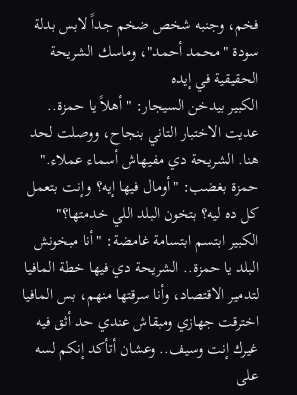فخم، وجنبه شخص ضخم جداً لابس بدلة سودة "محمد أحمد"، وماسك الشريحة الحقيقية في إيده
الكبير بيدخن السيجار: "أهلاً يا حمزة.. عديت الاختبار التاني بنجاح، ووصلت لحد هنا. الشريحة دي مفيهاش أسماء عملاء."
حمزة بغضب: "أومال فيها إيه؟ وإنت بتعمل كل ده ليه؟ بتخون البلد اللي خدمتها؟"
الكبير ابتسم ابتسامة غامضة: "أنا مبخونش البلد يا حمزة.. الشريحة دي فيها خطة المافيا لتدمير الاقتصاد، وأنا سرقتها منهم، بس المافيا اخترقت جهازي ومبقاش عندي حد أثق فيه غيرك إنت وسيف.. وعشان أتأكد إنكم لسه على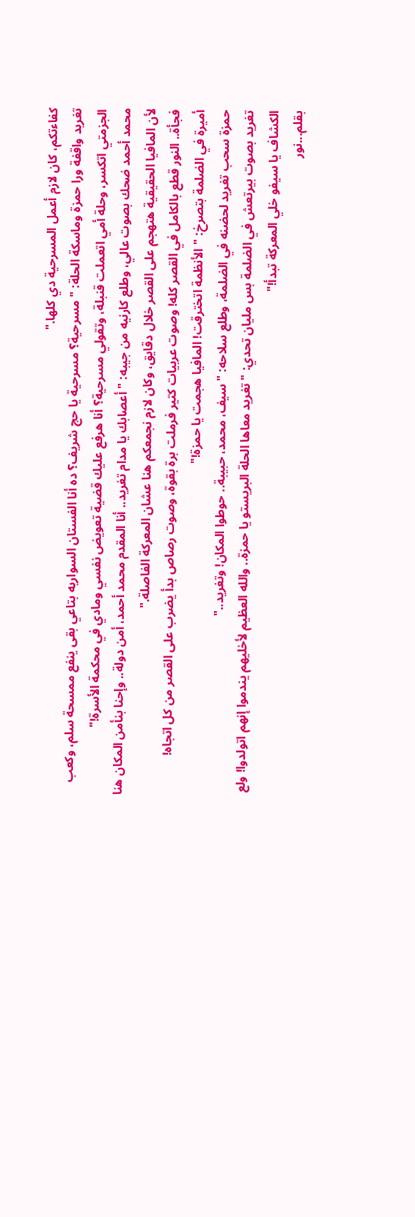كفاءتكم، كان لازم أعمل المسرحية دي كلها."
تغريد واقفة ورا حمزة وماسكة الحلة: "مسرحية؟ مسرحية يا حج شريف؟ ده أنا الفستان السواريه بتاعي بقى ينفع ممسحة سلم، وكعب الجزمتي اتكسر، وحلة أمي اتعملت قنبلة، وتقولي مسرحية؟ أنا هرفع عليك قضية تعويض نفسي ومادي في محكمة الأسرة!"
محمد أحمد ضحك بصوت عالي، وطلع كارنيه من جيبه: "أعصابك يا مدام تغريد.. أنا المقدم محمد أحمد، أمن دولة.. وإحنا بنأمن المكان هنا لأن المافيا الحقيقية هتهجم على القصر خلال دقايق، وكان لازم نجمعكم هنا عشان المعركة الفاصلة."
فجأة.. النور قطع بالكامل في القصر كله! وصوت عربيات كتير فرملت برة بقوة، وصوت رصاص بدأ يضرب على القصر من كل اتجاه!
أميرة في الضلمة بتصرخ: "الأنظمة اتخترقت! المافيا هجمت يا حمزة!"
حمزة سحب تغريد لحضنه في الضلمة، وطلع سلاحه: "سيف، محمد، حبيبة.. حوطوا المكان! وتغريد.."
تغريد بصوت بيرتعش في الضلمة بس مليان تحدي: "تغريد معاها الحلة البريستو يا حمزة.. والله العظيم لأخليهم يندموا إنهم اتولدوا! ولع الكشاف يا سيفو خلي المعركة تبدأ!"
بقلم...نور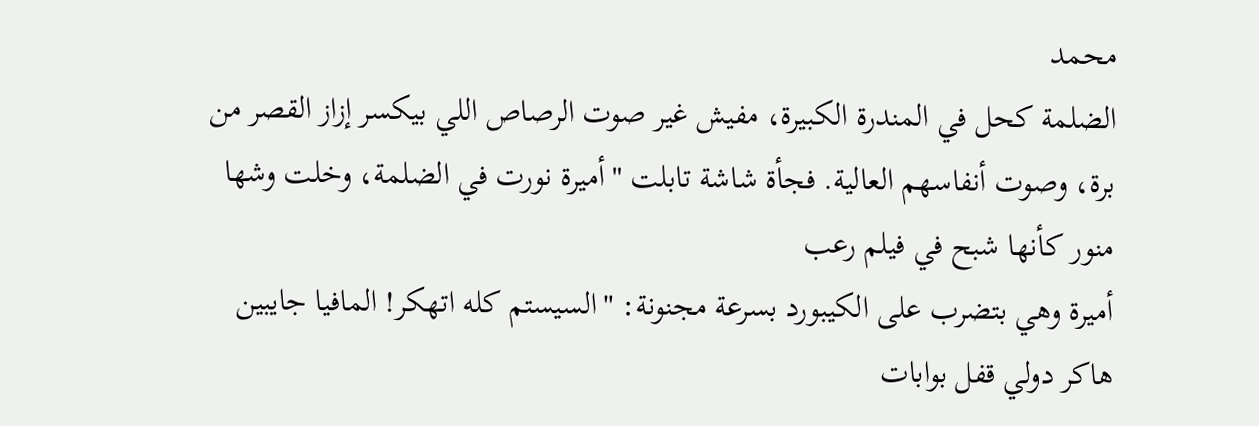محمد
الضلمة كحل في المندرة الكبيرة، مفيش غير صوت الرصاص اللي بيكسر إزاز القصر من برة، وصوت أنفاسهم العالية. فجأة شاشة تابلت "أميرة نورت في الضلمة، وخلت وشها منور كأنها شبح في فيلم رعب
أميرة وهي بتضرب على الكيبورد بسرعة مجنونة: "السيستم كله اتهكر! المافيا جايبين هاكر دولي قفل بوابات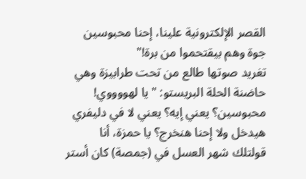القصر الإلكترونية علينا، إحنا محبوسين جوة وهم بيقتحموا من برة!"
تغريد صوتها طالع من تحت طرابيزة وهي حاضنة الحلة البريستو: "يا لهووووي! محبوسين؟ يعني إيه؟ يعني لا في دليفري هيدخل ولا إحنا هنخرج؟ يا حمزة، أنا قولتلك شهر العسل في (جمصة) كان أستر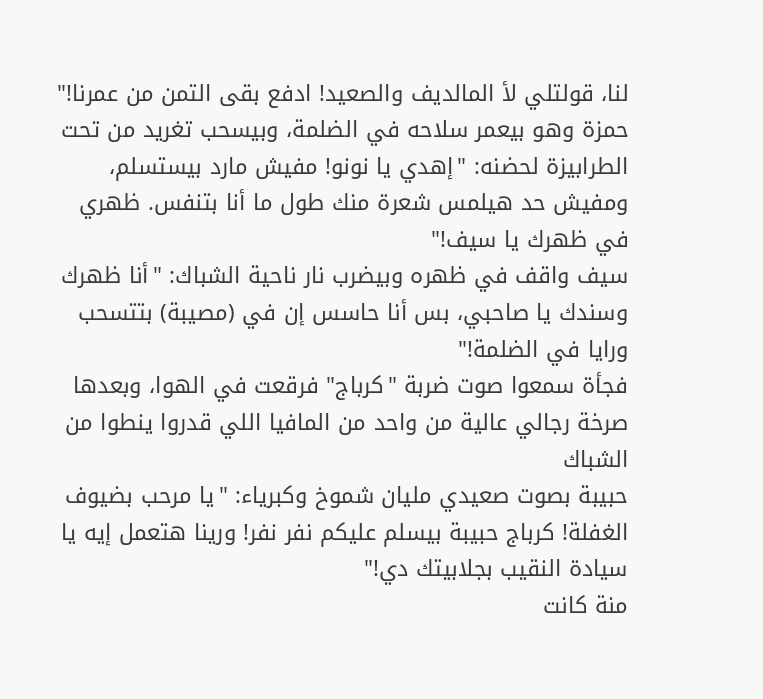لنا، قولتلي لأ المالديف والصعيد! ادفع بقى التمن من عمرنا!"
حمزة وهو بيعمر سلاحه في الضلمة، وبيسحب تغريد من تحت الطرابيزة لحضنه: "إهدي يا نونو! مفيش مارد بيستسلم، ومفيش حد هيلمس شعرة منك طول ما أنا بتنفس. ظهري في ظهرك يا سيف!"
سيف واقف في ظهره وبيضرب نار ناحية الشباك: "أنا ظهرك وسندك يا صاحبي، بس أنا حاسس إن في (مصيبة) بتتسحب ورايا في الضلمة!"
فجأة سمعوا صوت ضربة "كرباج" فرقعت في الهوا، وبعدها صرخة رجالي عالية من واحد من المافيا اللي قدروا ينطوا من الشباك
حبيبة بصوت صعيدي مليان شموخ وكبرياء: "يا مرحب بضيوف الغفلة! كرباج حبيبة بيسلم عليكم نفر نفر! ورينا هتعمل إيه يا سيادة النقيب بجلابيتك دي!"
منة كانت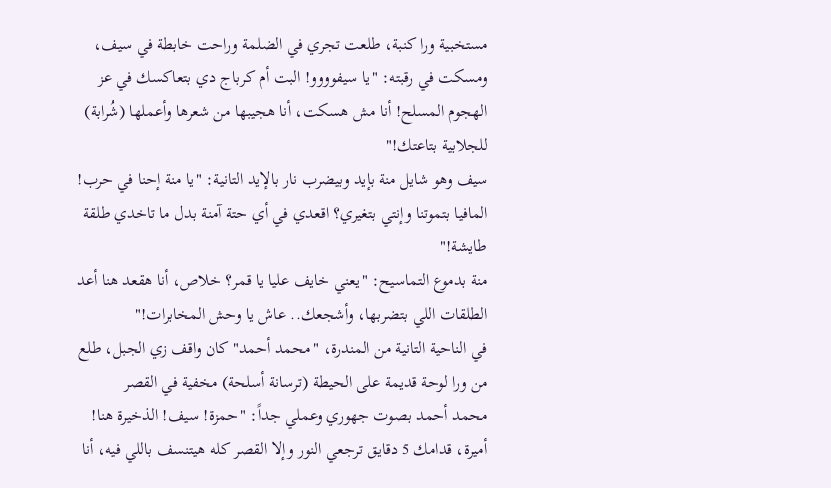مستخبية ورا كنبة، طلعت تجري في الضلمة وراحت خابطة في سيف، ومسكت في رقبته: "يا سيفوووو! البت أم كرباج دي بتعاكسك في عز الهجوم المسلح! أنا مش هسكت، أنا هجيبها من شعرها وأعملها (شُرابة) للجلابية بتاعتك!"
سيف وهو شايل منة بإيد وبيضرب نار بالإيد التانية: "يا منة إحنا في حرب! المافيا بتموتنا وإنتي بتغيري؟ اقعدي في أي حتة آمنة بدل ما تاخدي طلقة طايشة!"
منة بدموع التماسيح: "يعني خايف عليا يا قمر؟ خلاص، أنا هقعد هنا أعد الطلقات اللي بتضربها، وأشجعك.. عاش يا وحش المخابرات!"
في الناحية التانية من المندرة، "محمد أحمد" كان واقف زي الجبل، طلع من ورا لوحة قديمة على الحيطة (ترسانة أسلحة) مخفية في القصر
محمد أحمد بصوت جهوري وعملي جداً: "حمزة! سيف! الذخيرة هنا! أميرة، قدامك 5 دقايق ترجعي النور وإلا القصر كله هيتنسف باللي فيه، أنا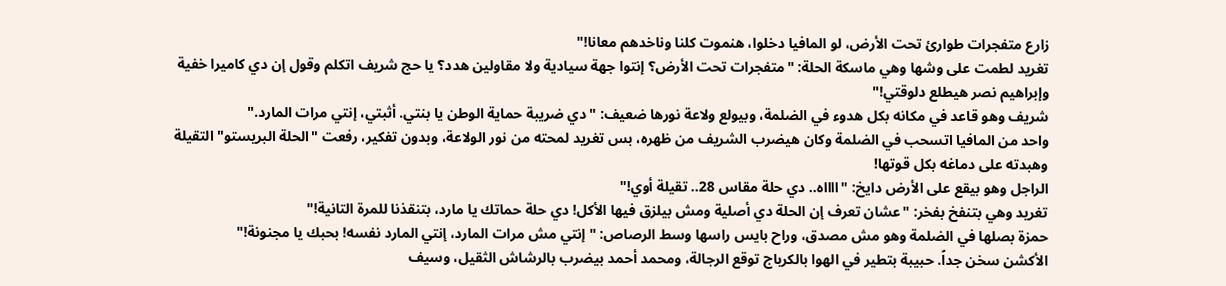زارع متفجرات طوارئ تحت الأرض، لو المافيا دخلوا، هنموت كلنا وناخدهم معانا!"
تغريد لطمت على وشها وهي ماسكة الحلة: "متفجرات تحت الأرض؟ إنتوا جهة سيادية ولا مقاولين هدد؟ يا حج شريف اتكلم وقول إن دي كاميرا خفية وإبراهيم نصر هيطلع دلوقتي!"
شريف وهو قاعد في مكانه بكل هدوء في الضلمة، وبيولع ولاعة نورها ضعيف: "دي ضريبة حماية الوطن يا بنتي. أثبتي، إنتي مرات المارد."
واحد من المافيا اتسحب في الضلمة وكان هيضرب الشريف من ظهره، بس تغريد لمحته من نور الولاعة، وبدون تفكير، رفعت "الحلة البريستو" التقيلة وهبدته على دماغه بكل قوتها!
الراجل وهو بيقع على الأرض دايخ: "ااااه.. دي حلة مقاس 28.. تقيلة أوي!"
تغريد وهي بتنفخ بفخر: "عشان تعرف إن الحلة دي أصلية ومش بيلزق فيها الأكل! دي حلة حماتك يا مارد، بتنقذنا للمرة التانية!"
حمزة بصلها في الضلمة وهو مش مصدق، وراح بايس راسها وسط الرصاص: "إنتي مش مرات المارد، إنتي المارد نفسه! بحبك يا مجنونة!"
الأكشن سخن جداً. حبيبة بتطير في الهوا بالكرباج توقع الرجالة، ومحمد أحمد بيضرب بالرشاش الثقيل، وسيف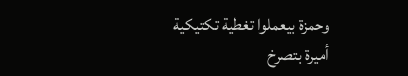وحمزة بيعملوا تغطية تكتيكية
أميرة بتصرخ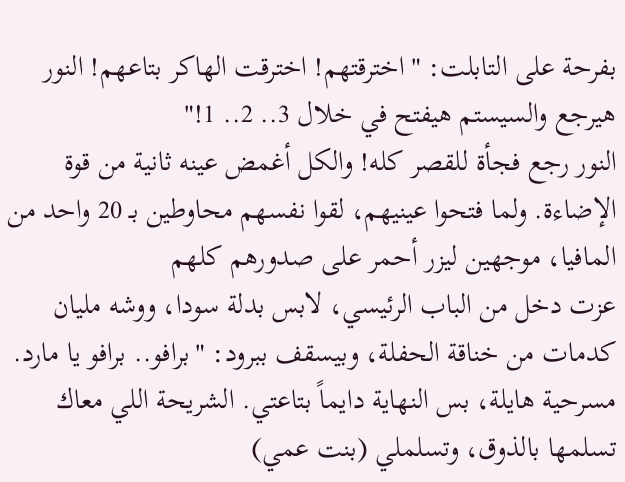بفرحة على التابلت: "اخترقتهم! اخترقت الهاكر بتاعهم! النور هيرجع والسيستم هيفتح في خلال 3.. 2.. 1!"
النور رجع فجأة للقصر كله! والكل أغمض عينه ثانية من قوة الإضاءة. ولما فتحوا عينيهم، لقوا نفسهم محاوطين بـ 20 واحد من المافيا، موجهين ليزر أحمر على صدورهم كلهم
عزت دخل من الباب الرئيسي، لابس بدلة سودا، ووشه مليان كدمات من خناقة الحفلة، وبيسقف ببرود: "برافو.. برافو يا مارد. مسرحية هايلة، بس النهاية دايماً بتاعتي. الشريحة اللي معاك تسلمها بالذوق، وتسلملي (بنت عمي)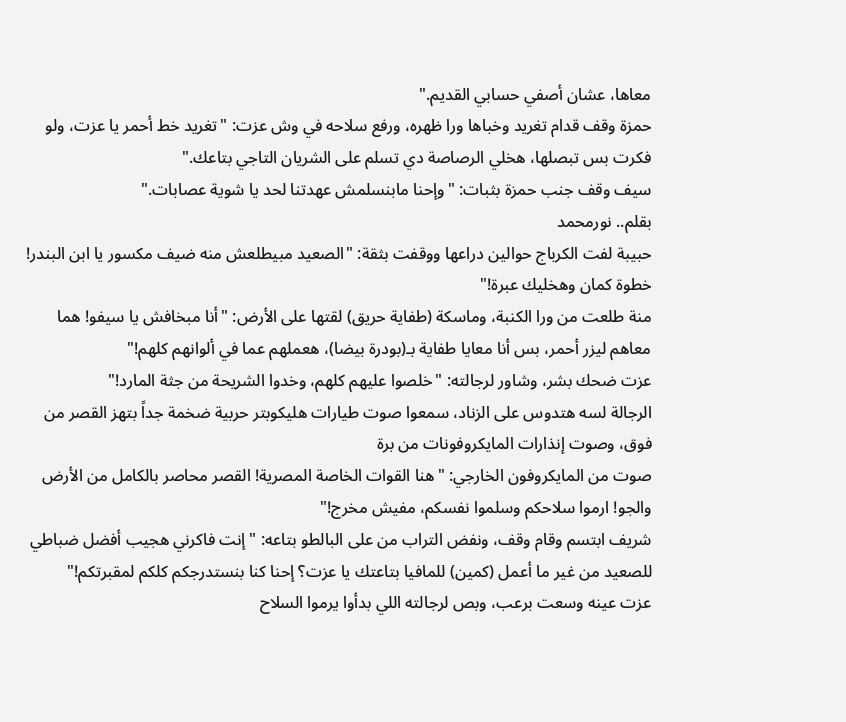معاها، عشان أصفي حسابي القديم."
حمزة وقف قدام تغريد وخباها ورا ظهره، ورفع سلاحه في وش عزت: "تغريد خط أحمر يا عزت، ولو فكرت بس تبصلها، هخلي الرصاصة دي تسلم على الشريان التاجي بتاعك."
سيف وقف جنب حمزة بثبات: "وإحنا مابنسلمش عهدتنا لحد يا شوية عصابات."
بقلم.. نورمحمد
حبيبة لفت الكرباج حوالين دراعها ووقفت بثقة: "الصعيد مبيطلعش منه ضيف مكسور يا ابن البندر! خطوة كمان وهخليك عبرة!"
منة طلعت من ورا الكنبة، وماسكة (طفاية حريق) لقتها على الأرض: "أنا مبخافش يا سيفو! هما معاهم ليزر أحمر، بس أنا معايا طفاية بـ(بودرة بيضا)، هعملهم عما في ألوانهم كلهم!"
عزت ضحك بشر، وشاور لرجالته: "خلصوا عليهم كلهم، وخدوا الشريحة من جثة المارد!"
الرجالة لسه هتدوس على الزناد، سمعوا صوت طيارات هليكوبتر حربية ضخمة جداً بتهز القصر من فوق، وصوت إنذارات المايكروفونات من برة
صوت من المايكروفون الخارجي: "هنا القوات الخاصة المصرية! القصر محاصر بالكامل من الأرض والجو! ارموا سلاحكم وسلموا نفسكم، مفيش مخرج!"
شريف ابتسم وقام وقف، ونفض التراب من على البالطو بتاعه: "إنت فاكرني هجيب أفضل ضباطي للصعيد من غير ما أعمل (كمين) للمافيا بتاعتك يا عزت؟ إحنا كنا بنستدرجكم كلكم لمقبرتكم!"
عزت عينه وسعت برعب، وبص لرجالته اللي بدأوا يرموا السلاح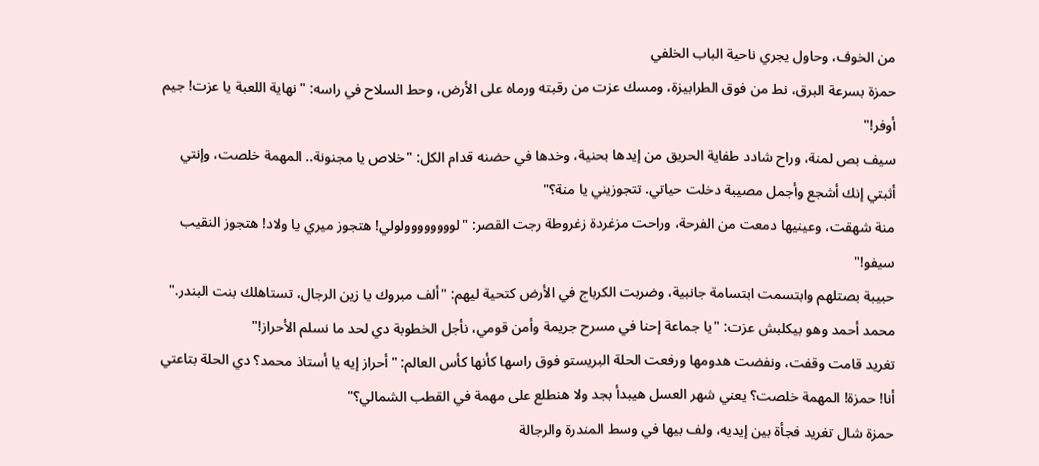من الخوف، وحاول يجري ناحية الباب الخلفي
حمزة بسرعة البرق، نط من فوق الطرابيزة، ومسك عزت من رقبته ورماه على الأرض، وحط السلاح في راسه: "نهاية اللعبة يا عزت! جيم أوفر!"
سيف بص لمنة، وراح شادد طفاية الحريق من إيدها بحنية، وخدها في حضنه قدام الكل: "خلاص يا مجنونة.. المهمة خلصت، وإنتي أثبتي إنك أشجع وأجمل مصيبة دخلت حياتي. تتجوزيني يا منة؟"
منة شهقت، وعينيها دمعت من الفرحة، وراحت مزغردة زغروطة رجت القصر: "لوووووووولولي! هتجوز ميري يا ولاد! هتجوز النقيب سيفو!"
حبيبة بصتلهم وابتسمت ابتسامة جانبية، وضربت الكرباج في الأرض كتحية ليهم: "ألف مبروك يا زين الرجال، تستاهلك بنت البندر."
محمد أحمد وهو بيكلبش عزت: "يا جماعة إحنا في مسرح جريمة وأمن قومي، نأجل الخطوبة دي لحد ما نسلم الأحراز!"
تغريد قامت وقفت، ونفضت هدومها ورفعت الحلة البريستو فوق راسها كأنها كأس العالم: "أحراز إيه يا أستاذ محمد؟ دي الحلة بتاعتي أنا! حمزة! المهمة خلصت؟ يعني شهر العسل هيبدأ بجد ولا هنطلع على مهمة في القطب الشمالي؟"
حمزة شال تغريد فجأة بين إيديه، ولف بيها في وسط المندرة والرجالة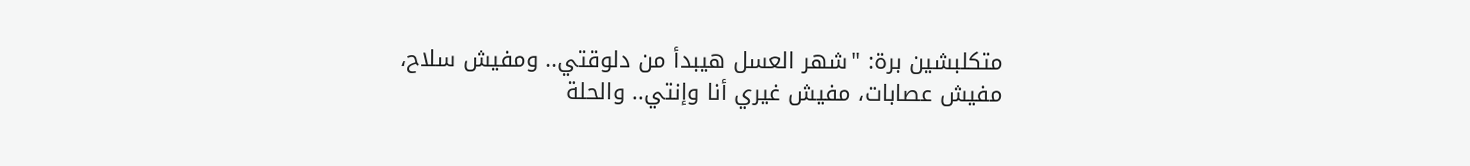متكلبشين برة: "شهر العسل هيبدأ من دلوقتي.. ومفيش سلاح، مفيش عصابات، مفيش غيري أنا وإنتي.. والحلة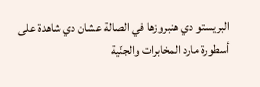البريستو دي هنبروزها في الصالة عشان دي شاهدة على أسطورة مارد المخابرات والجنّية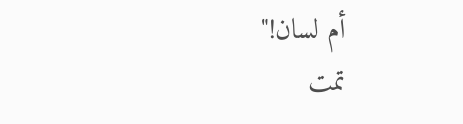أم لسان!"
تمت